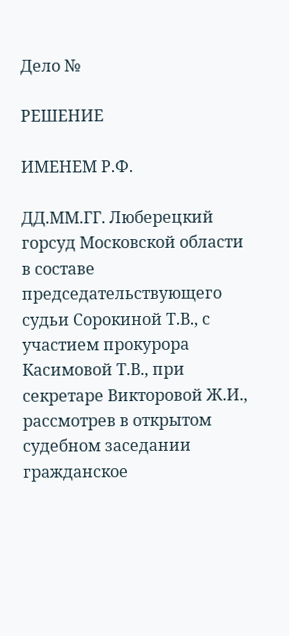Дело №

РЕШЕНИЕ

ИМЕНЕМ Р.Ф.

ДД.ММ.ГГ. Люберецкий горсуд Московской области в составе председательствующего судьи Сорокиной Т.В., с участием прокурора Касимовой Т.В., при секретаре Викторовой Ж.И., рассмотрев в открытом судебном заседании гражданское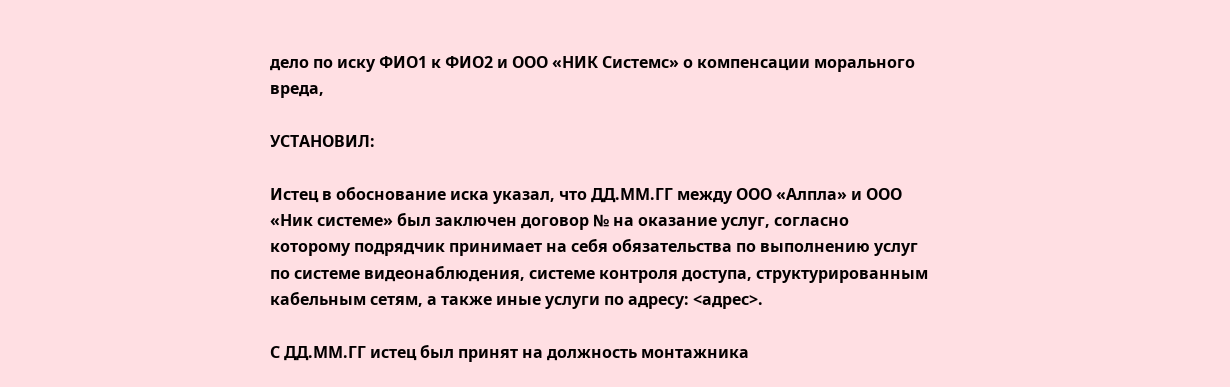дело по иску ФИО1 к ФИО2 и ООО «НИК Системс» о компенсации морального вреда,

УСТАНОВИЛ:

Истец в обоснование иска указал, что ДД.ММ.ГГ между ООО «Алпла» и ООО «Ник системе» был заключен договор № на оказание услуг, согласно которому подрядчик принимает на себя обязательства по выполнению услуг по системе видеонаблюдения, системе контроля доступа, структурированным кабельным сетям, а также иные услуги по адресу: <адрес>.

С ДД.ММ.ГГ истец был принят на должность монтажника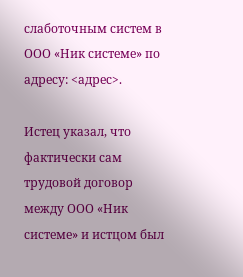слаботочным систем в ООО «Ник системе» по адресу: <адрес>.

Истец указал, что фактически сам трудовой договор между ООО «Ник системе» и истцом был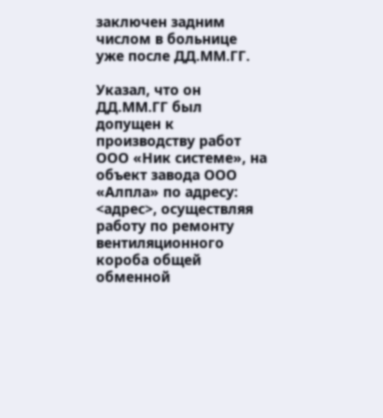заключен задним числом в больнице уже после ДД.ММ.ГГ.

Указал, что он ДД.ММ.ГГ был допущен к производству работ ООО «Ник системе», на объект завода ООО «Алпла» по адресу: <адрес>, осуществляя работу по ремонту вентиляционного короба общей обменной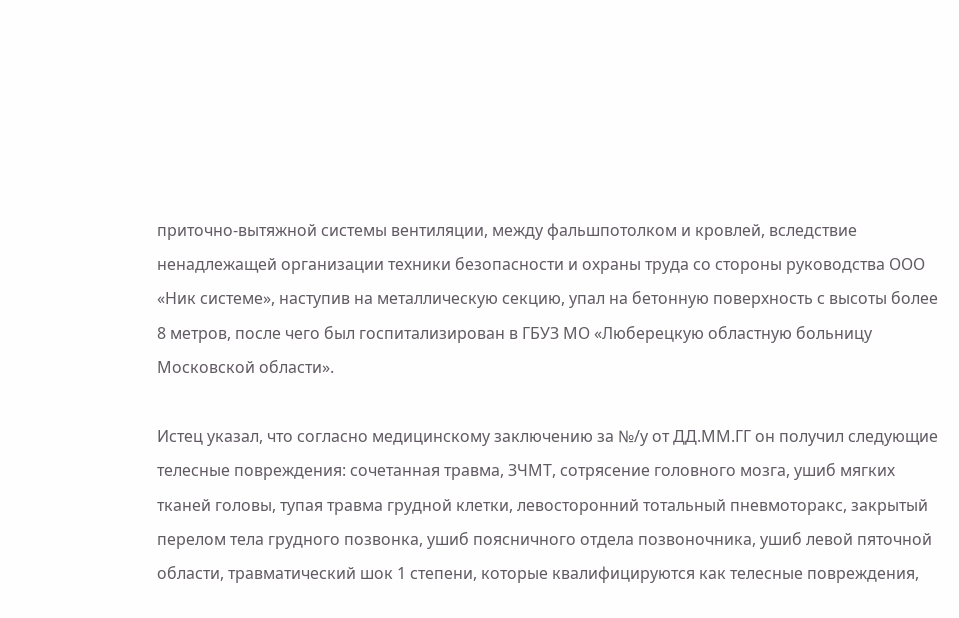приточно-вытяжной системы вентиляции, между фальшпотолком и кровлей, вследствие ненадлежащей организации техники безопасности и охраны труда со стороны руководства ООО «Ник системе», наступив на металлическую секцию, упал на бетонную поверхность с высоты более 8 метров, после чего был госпитализирован в ГБУЗ МО «Люберецкую областную больницу Московской области».

Истец указал, что согласно медицинскому заключению за №/у от ДД.ММ.ГГ он получил следующие телесные повреждения: сочетанная травма, ЗЧМТ, сотрясение головного мозга, ушиб мягких тканей головы, тупая травма грудной клетки, левосторонний тотальный пневмоторакс, закрытый перелом тела грудного позвонка, ушиб поясничного отдела позвоночника, ушиб левой пяточной области, травматический шок 1 степени, которые квалифицируются как телесные повреждения,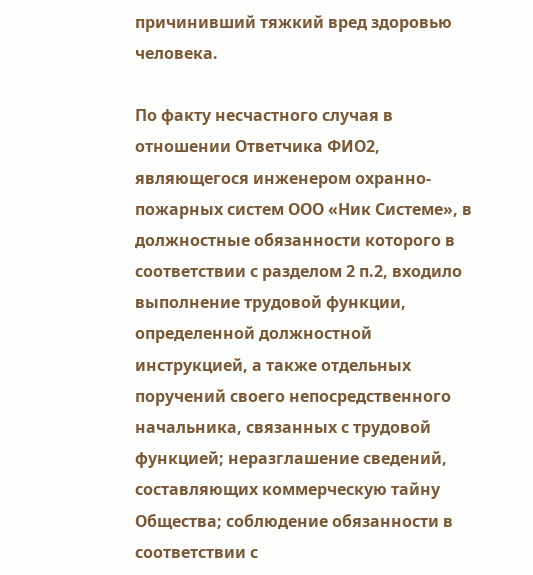причинивший тяжкий вред здоровью человека.

По факту несчастного случая в отношении Ответчика ФИО2, являющегося инженером охранно-пожарных систем ООО «Ник Системе», в должностные обязанности которого в соответствии с разделом 2 п.2, входило выполнение трудовой функции, определенной должностной инструкцией, а также отдельных поручений своего непосредственного начальника, связанных с трудовой функцией; неразглашение сведений, составляющих коммерческую тайну Общества; соблюдение обязанности в соответствии с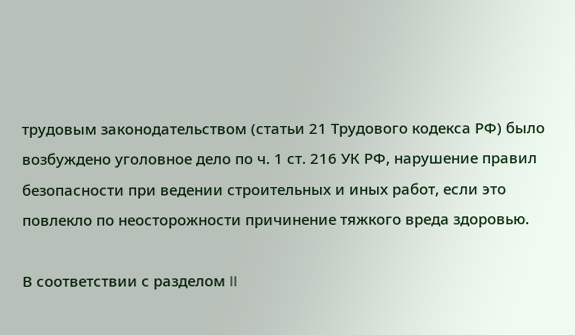трудовым законодательством (статьи 21 Трудового кодекса РФ) было возбуждено уголовное дело по ч. 1 ст. 216 УК РФ, нарушение правил безопасности при ведении строительных и иных работ, если это повлекло по неосторожности причинение тяжкого вреда здоровью.

В соответствии с разделом II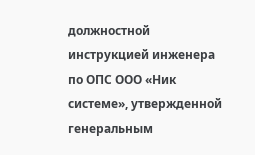должностной инструкцией инженера по ОПС ООО «Ник системе», утвержденной генеральным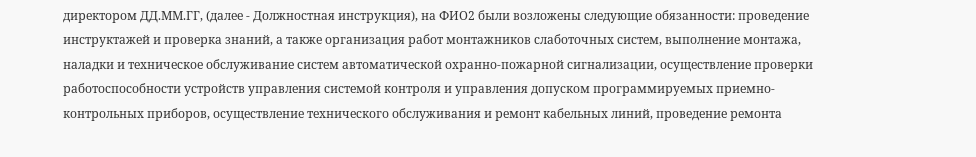директором ДД.ММ.ГГ, (далее - Должностная инструкция), на ФИО2 были возложены следующие обязанности: проведение инструктажей и проверка знаний, а также организация работ монтажников слаботочных систем, выполнение монтажа, наладки и техническое обслуживание систем автоматической охранно-пожарной сигнализации, осуществление проверки работоспособности устройств управления системой контроля и управления допуском программируемых приемно-контрольных приборов, осуществление технического обслуживания и ремонт кабельных линий, проведение ремонта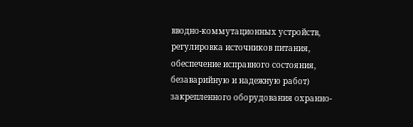вводно-коммутационных устройств, регулировка источников питания, обеспечение исправного состояния, безаварийную и надежную работ) закрепленного оборудования охранно-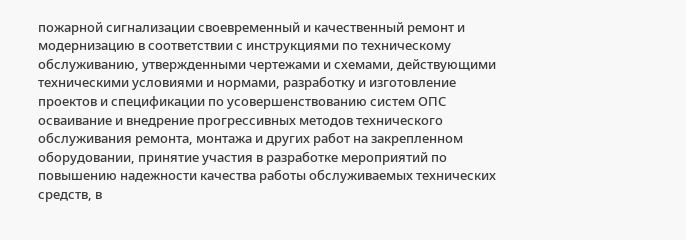пожарной сигнализации своевременный и качественный ремонт и модернизацию в соответствии с инструкциями по техническому обслуживанию, утвержденными чертежами и схемами, действующими техническими условиями и нормами, разработку и изготовление проектов и спецификации по усовершенствованию систем ОПС осваивание и внедрение прогрессивных методов технического обслуживания ремонта, монтажа и других работ на закрепленном оборудовании, принятие участия в разработке мероприятий по повышению надежности качества работы обслуживаемых технических средств, в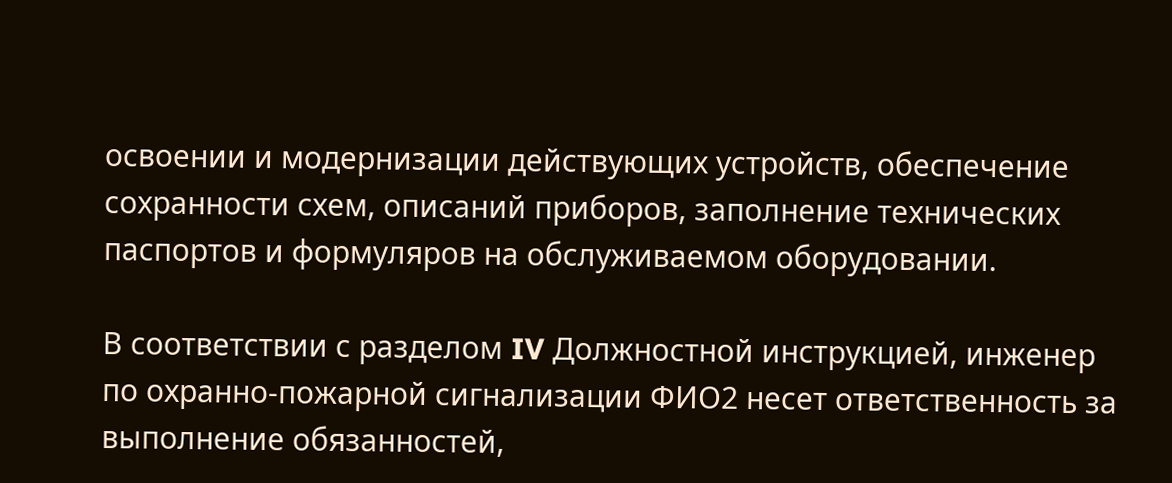освоении и модернизации действующих устройств, обеспечение сохранности схем, описаний приборов, заполнение технических паспортов и формуляров на обслуживаемом оборудовании.

В соответствии с разделом IV Должностной инструкцией, инженер по охранно-пожарной сигнализации ФИО2 несет ответственность за выполнение обязанностей,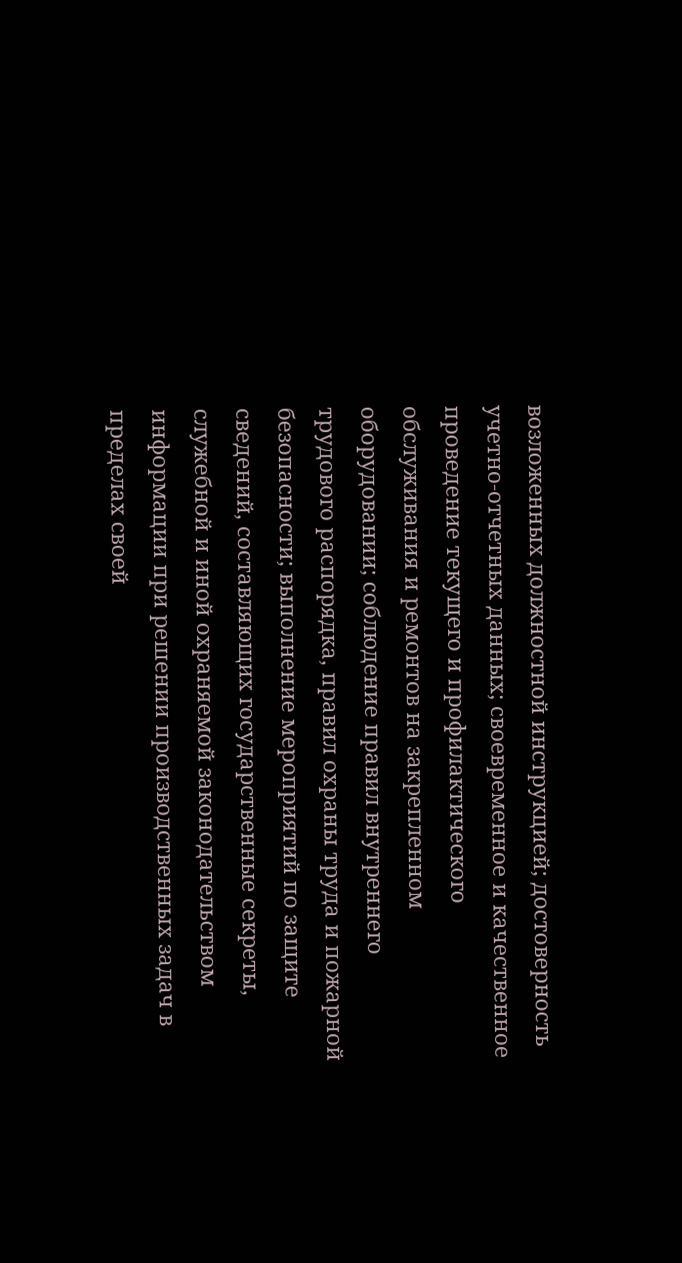возложенных должностной инструкцией; достоверность учетно-отчетных данных; своевременное и качественное проведение текущего и профилактического обслуживания и ремонтов на закрепленном оборудовании; соблюдение правил внутреннего трудового распорядка, правил охраны труда и пожарной безопасности; выполнение мероприятий по защите сведений, составляющих государственные секреты, служебной и иной охраняемой законодательством информации при решении производственных задач в пределах своей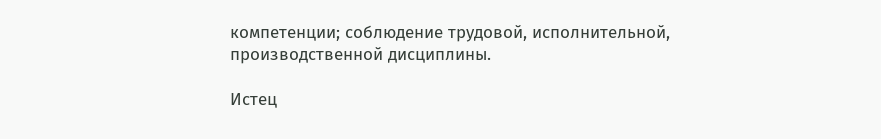компетенции; соблюдение трудовой, исполнительной, производственной дисциплины.

Истец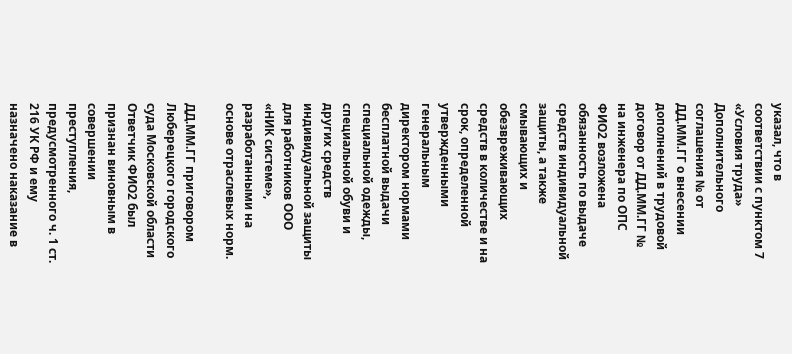указал, что в соответствии с пунктом 7 «Условия труда» Дополнительного соглашения № от ДД.ММ.ГГ о внесении дополнений в трудовой договор от ДД.ММ.ГГ № на инженера по ОПС ФИО2 возложена обязанность по выдаче средств индивидуальной защиты, а также смывающих и обезвреживающих средств в количестве и на срок, определенной утвержденными генеральным директором нормами бесплатной выдачи специальной одежды, специальной обуви и других средств индивидуальной защиты для работников ООО «НИК системе», разработанными на основе отраслевых норм.

ДД.ММ.ГГ приговором Люберецкого городского суда Московской области Ответчик ФИО2 был признан виновным в совершении преступления, предусмотренного ч. 1 ст. 216 УК РФ и ему назначено наказание в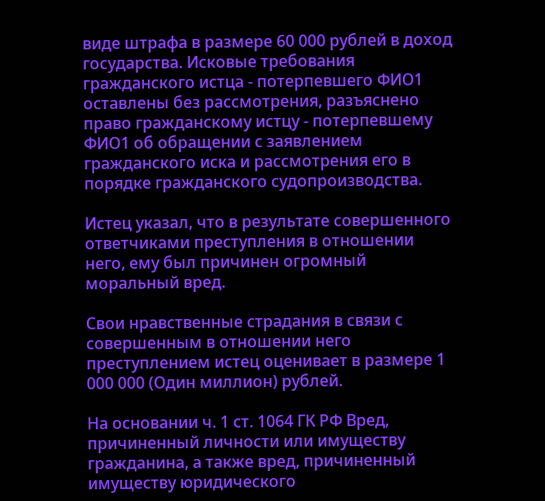виде штрафа в размере 60 000 рублей в доход государства. Исковые требования гражданского истца - потерпевшего ФИО1 оставлены без рассмотрения, разъяснено право гражданскому истцу - потерпевшему ФИО1 об обращении с заявлением гражданского иска и рассмотрения его в порядке гражданского судопроизводства.

Истец указал, что в результате совершенного ответчиками преступления в отношении него, ему был причинен огромный моральный вред.

Свои нравственные страдания в связи с совершенным в отношении него преступлением истец оценивает в размере 1 000 000 (Один миллион) рублей.

На основании ч. 1 ст. 1064 ГК РФ Вред, причиненный личности или имуществу гражданина, а также вред, причиненный имуществу юридического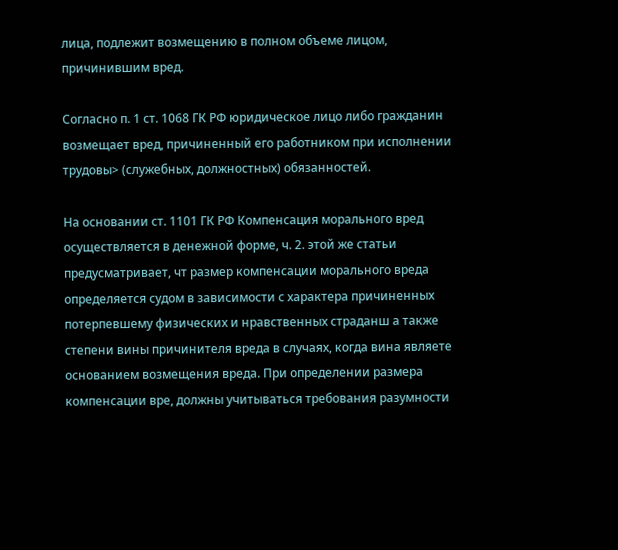лица, подлежит возмещению в полном объеме лицом, причинившим вред.

Согласно п. 1 ст. 1068 ГК РФ юридическое лицо либо гражданин возмещает вред, причиненный его работником при исполнении трудовы> (служебных, должностных) обязанностей.

На основании ст. 1101 ГК РФ Компенсация морального вред осуществляется в денежной форме, ч. 2. этой же статьи предусматривает, чт размер компенсации морального вреда определяется судом в зависимости с характера причиненных потерпевшему физических и нравственных страданш а также степени вины причинителя вреда в случаях, когда вина являете основанием возмещения вреда. При определении размера компенсации вре, должны учитываться требования разумности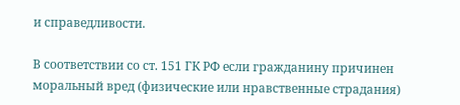и справедливости.

В соответствии со ст. 151 ГК РФ если гражданину причинен моральный вред (физические или нравственные страдания)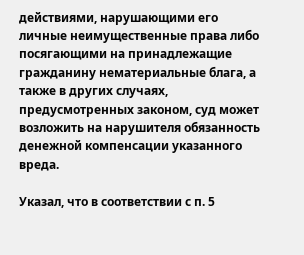действиями, нарушающими его личные неимущественные права либо посягающими на принадлежащие гражданину нематериальные блага, а также в других случаях, предусмотренных законом, суд может возложить на нарушителя обязанность денежной компенсации указанного вреда.

Указал, что в соответствии с п. 5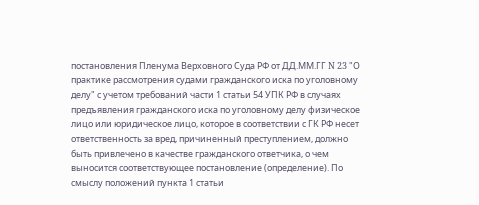постановления Пленума Верховного Суда РФ от ДД.ММ.ГГ N 23 "О практике рассмотрения судами гражданского иска по уголовному делу" с учетом требований части 1 статьи 54 УПК РФ в случаях предъявления гражданского иска по уголовному делу физическое лицо или юридическое лицо, которое в соответствии с ГК РФ несет ответственность за вред, причиненный преступлением, должно быть привлечено в качестве гражданского ответчика, о чем выносится соответствующее постановление (определение). По смыслу положений пункта 1 статьи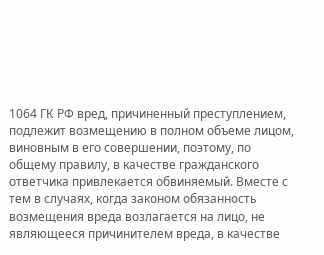1064 ГК РФ вред, причиненный преступлением, подлежит возмещению в полном объеме лицом, виновным в его совершении, поэтому, по общему правилу, в качестве гражданского ответчика привлекается обвиняемый. Вместе с тем в случаях, когда законом обязанность возмещения вреда возлагается на лицо, не являющееся причинителем вреда, в качестве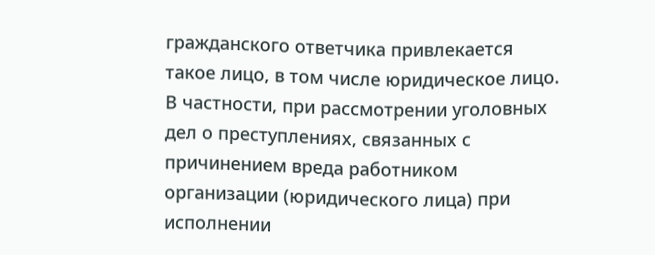гражданского ответчика привлекается такое лицо, в том числе юридическое лицо. В частности, при рассмотрении уголовных дел о преступлениях, связанных с причинением вреда работником организации (юридического лица) при исполнении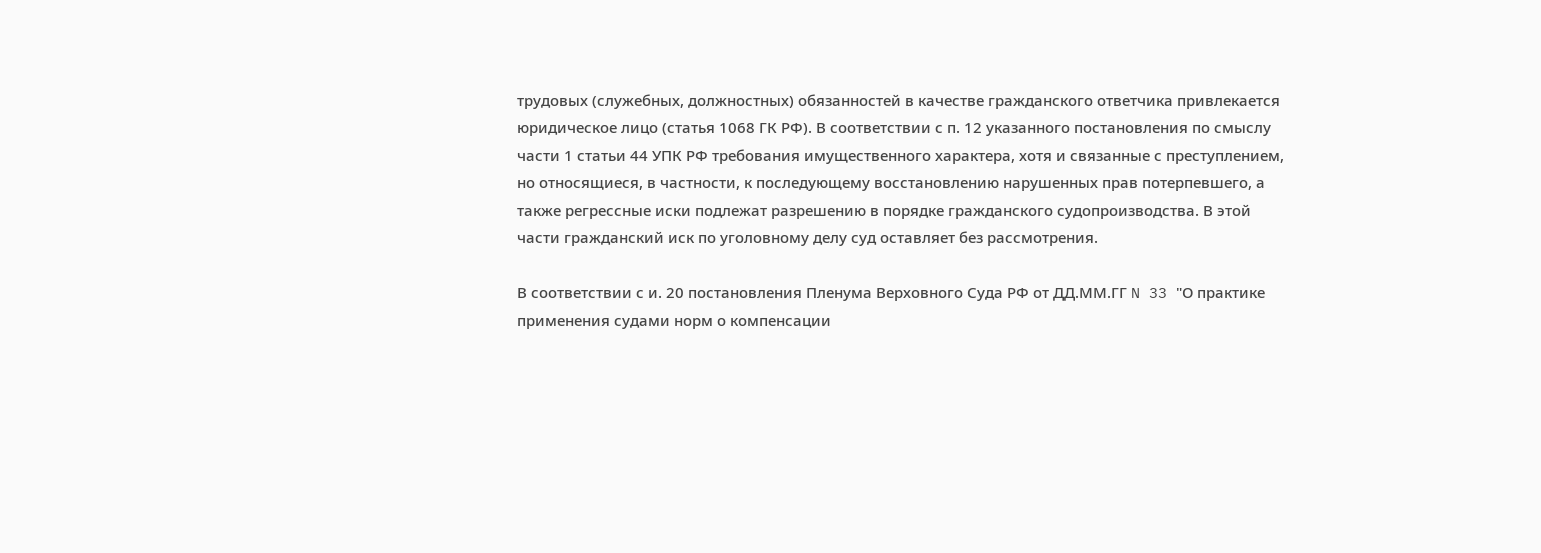трудовых (служебных, должностных) обязанностей в качестве гражданского ответчика привлекается юридическое лицо (статья 1068 ГК РФ). В соответствии с п. 12 указанного постановления по смыслу части 1 статьи 44 УПК РФ требования имущественного характера, хотя и связанные с преступлением, но относящиеся, в частности, к последующему восстановлению нарушенных прав потерпевшего, а также регрессные иски подлежат разрешению в порядке гражданского судопроизводства. В этой части гражданский иск по уголовному делу суд оставляет без рассмотрения.

В соответствии с и. 20 постановления Пленума Верховного Суда РФ от ДД.ММ.ГГ N 33 "О практике применения судами норм о компенсации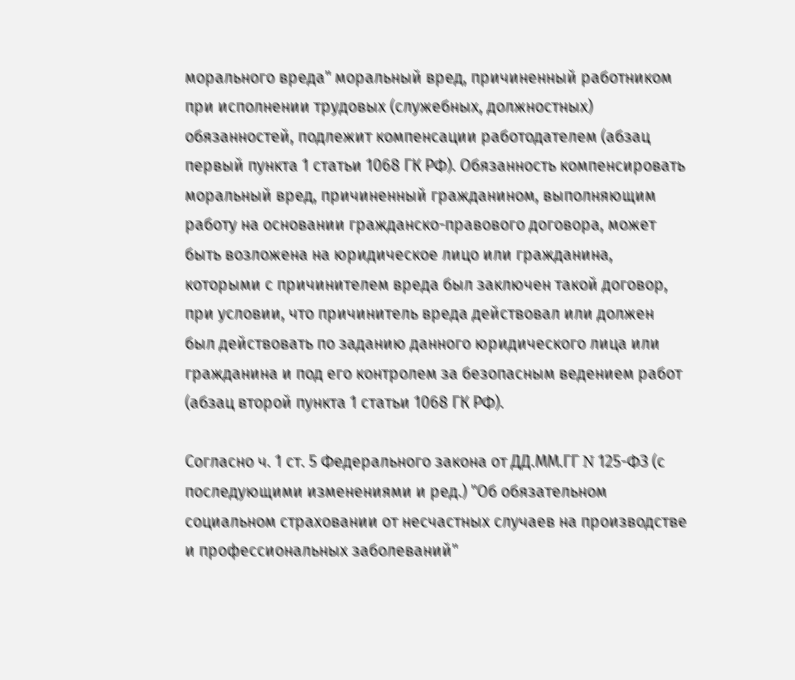морального вреда" моральный вред, причиненный работником при исполнении трудовых (служебных, должностных) обязанностей, подлежит компенсации работодателем (абзац первый пункта 1 статьи 1068 ГК РФ). Обязанность компенсировать моральный вред, причиненный гражданином, выполняющим работу на основании гражданско-правового договора, может быть возложена на юридическое лицо или гражданина, которыми с причинителем вреда был заключен такой договор, при условии, что причинитель вреда действовал или должен был действовать по заданию данного юридического лица или гражданина и под его контролем за безопасным ведением работ (абзац второй пункта 1 статьи 1068 ГК РФ).

Согласно ч. 1 ст. 5 Федерального закона от ДД.ММ.ГГ N 125-ФЗ (с последующими изменениями и ред.) "Об обязательном социальном страховании от несчастных случаев на производстве и профессиональных заболеваний"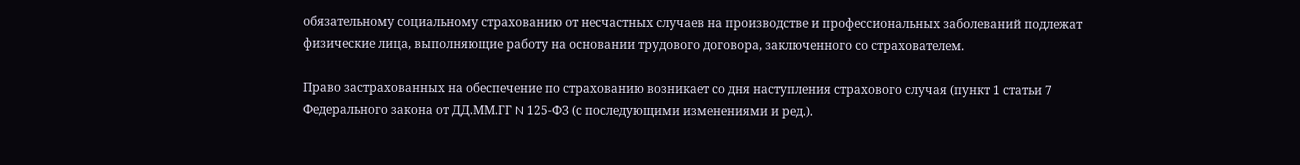обязательному социальному страхованию от несчастных случаев на производстве и профессиональных заболеваний подлежат физические лица, выполняющие работу на основании трудового договора, заключенного со страхователем.

Право застрахованных на обеспечение по страхованию возникает со дня наступления страхового случая (пункт 1 статьи 7 Федерального закона от ДД.ММ.ГГ N 125-ФЗ (с последующими изменениями и ред.).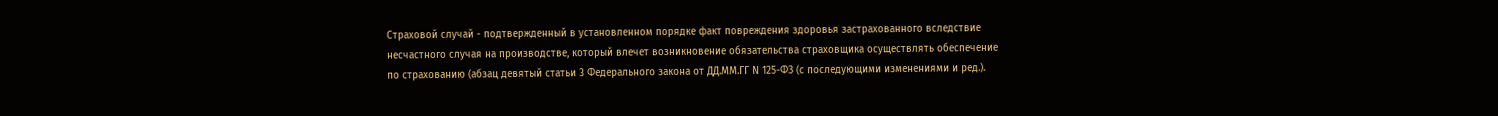Страховой случай - подтвержденный в установленном порядке факт повреждения здоровья застрахованного вследствие несчастного случая на производстве, который влечет возникновение обязательства страховщика осуществлять обеспечение по страхованию (абзац девятый статьи 3 Федерального закона от ДД.ММ.ГГ N 125-ФЗ (с последующими изменениями и ред.).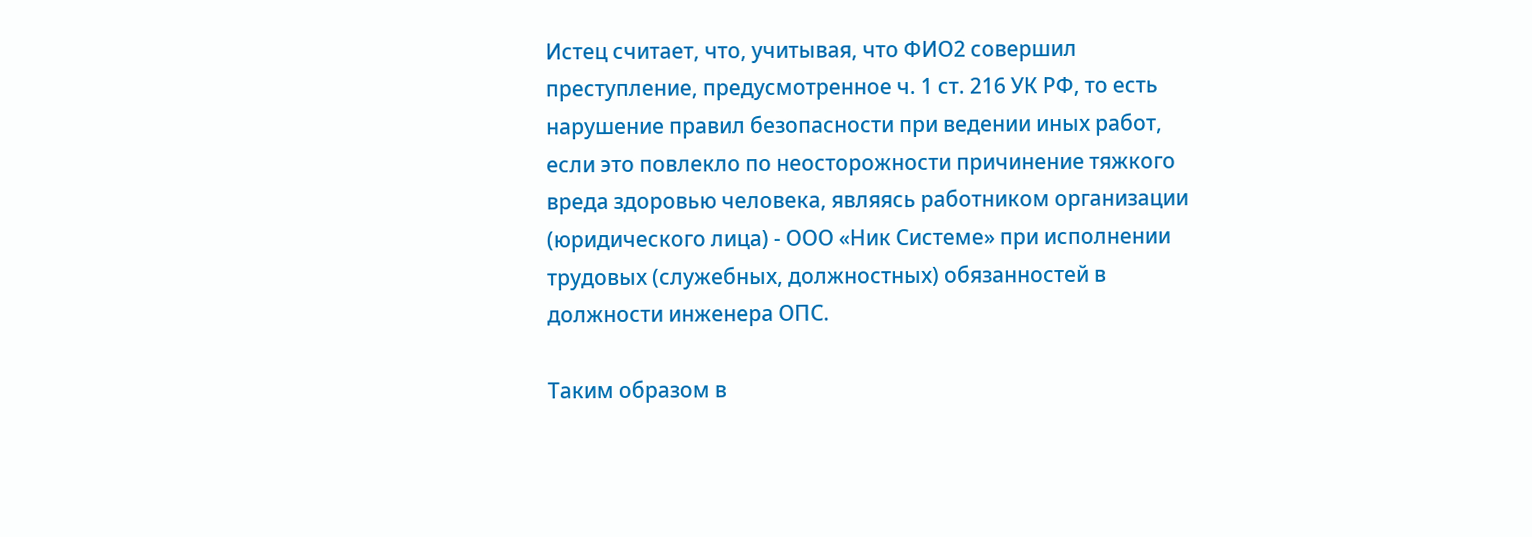Истец считает, что, учитывая, что ФИО2 совершил преступление, предусмотренное ч. 1 ст. 216 УК РФ, то есть нарушение правил безопасности при ведении иных работ, если это повлекло по неосторожности причинение тяжкого вреда здоровью человека, являясь работником организации (юридического лица) - ООО «Ник Системе» при исполнении трудовых (служебных, должностных) обязанностей в должности инженера ОПС.

Таким образом в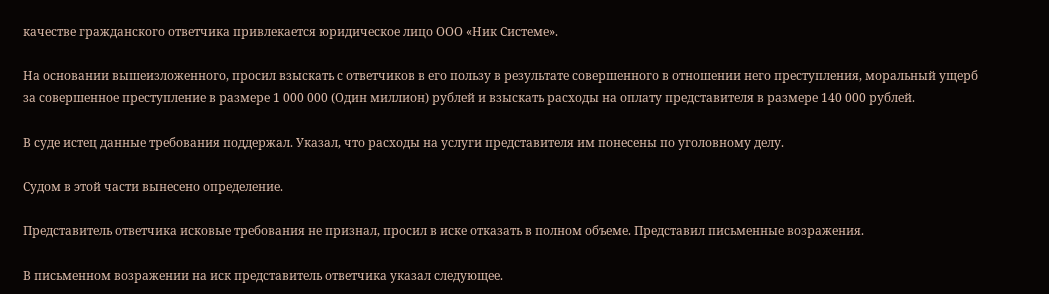качестве гражданского ответчика привлекается юридическое лицо ООО «Ник Системе».

На основании вышеизложенного, просил взыскать с ответчиков в его пользу в результате совершенного в отношении него преступления, моральный ущерб за совершенное преступление в размере 1 000 000 (Один миллион) рублей и взыскать расходы на оплату представителя в размере 140 000 рублей.

В суде истец данные требования поддержал. Указал, что расходы на услуги представителя им понесены по уголовному делу.

Судом в этой части вынесено определение.

Представитель ответчика исковые требования не признал, просил в иске отказать в полном объеме. Представил письменные возражения.

В письменном возражении на иск представитель ответчика указал следующее.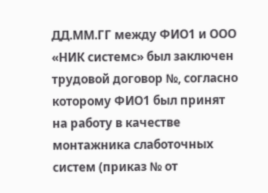ДД.ММ.ГГ между ФИО1 и ООО «НИК системс» был заключен трудовой договор №, согласно которому ФИО1 был принят на работу в качестве монтажника слаботочных систем (приказ № от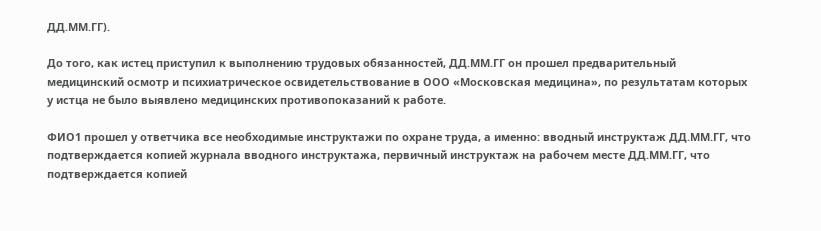ДД.ММ.ГГ).

До того, как истец приступил к выполнению трудовых обязанностей, ДД.ММ.ГГ он прошел предварительный медицинский осмотр и психиатрическое освидетельствование в ООО «Московская медицина», по результатам которых у истца не было выявлено медицинских противопоказаний к работе.

ФИО1 прошел у ответчика все необходимые инструктажи по охране труда, а именно: вводный инструктаж ДД.ММ.ГГ, что подтверждается копией журнала вводного инструктажа, первичный инструктаж на рабочем месте ДД.ММ.ГГ, что подтверждается копией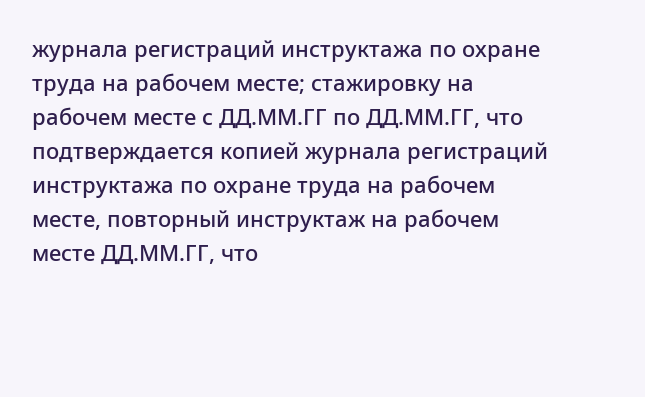журнала регистраций инструктажа по охране труда на рабочем месте; стажировку на рабочем месте с ДД.ММ.ГГ по ДД.ММ.ГГ, что подтверждается копией журнала регистраций инструктажа по охране труда на рабочем месте, повторный инструктаж на рабочем месте ДД.ММ.ГГ, что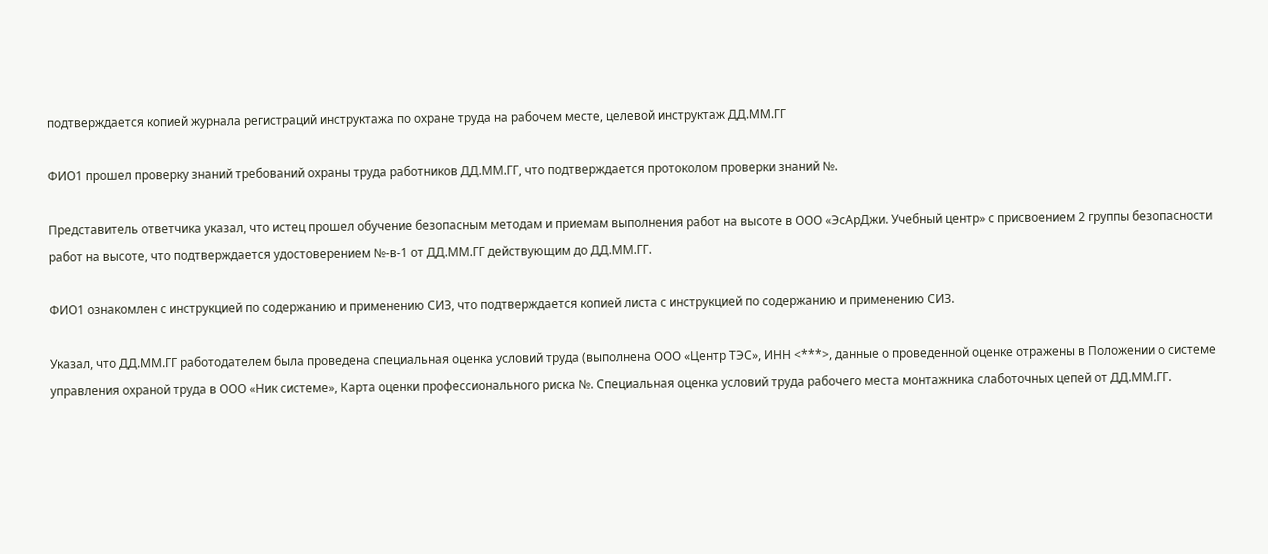подтверждается копией журнала регистраций инструктажа по охране труда на рабочем месте, целевой инструктаж ДД.ММ.ГГ

ФИО1 прошел проверку знаний требований охраны труда работников ДД.ММ.ГГ, что подтверждается протоколом проверки знаний №.

Представитель ответчика указал, что истец прошел обучение безопасным методам и приемам выполнения работ на высоте в ООО «ЭсАрДжи. Учебный центр» с присвоением 2 группы безопасности работ на высоте, что подтверждается удостоверением №-в-1 от ДД.ММ.ГГ действующим до ДД.ММ.ГГ.

ФИО1 ознакомлен с инструкцией по содержанию и применению СИЗ, что подтверждается копией листа с инструкцией по содержанию и применению СИЗ.

Указал, что ДД.ММ.ГГ работодателем была проведена специальная оценка условий труда (выполнена ООО «Центр ТЭС», ИНН <***>, данные о проведенной оценке отражены в Положении о системе управления охраной труда в ООО «Ник системе», Карта оценки профессионального риска №. Специальная оценка условий труда рабочего места монтажника слаботочных цепей от ДД.ММ.ГГ.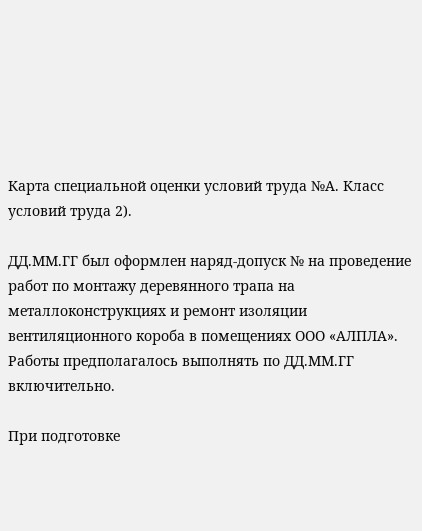Карта специальной оценки условий труда №А. Класс условий труда 2).

ДД.ММ.ГГ был оформлен наряд-допуск № на проведение работ по монтажу деревянного трапа на металлоконструкциях и ремонт изоляции вентиляционного короба в помещениях ООО «АЛПЛА». Работы предполагалось выполнять по ДД.ММ.ГГ включительно.

При подготовке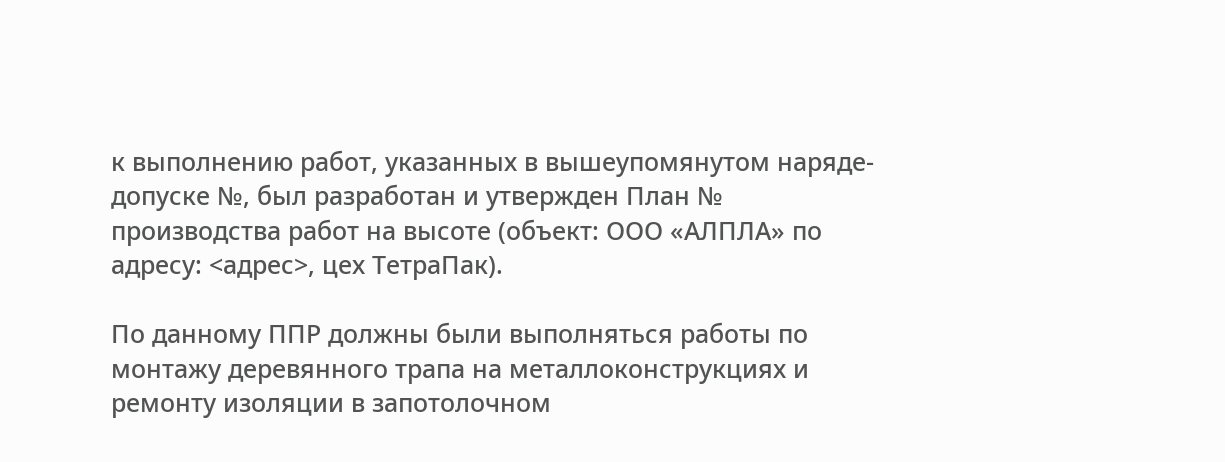к выполнению работ, указанных в вышеупомянутом наряде-допуске №, был разработан и утвержден План № производства работ на высоте (объект: ООО «АЛПЛА» по адресу: <адрес>, цех ТетраПак).

По данному ППР должны были выполняться работы по монтажу деревянного трапа на металлоконструкциях и ремонту изоляции в запотолочном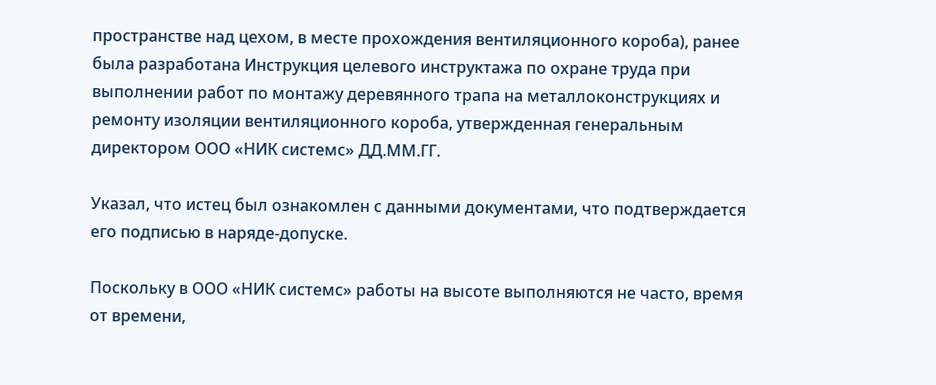пространстве над цехом, в месте прохождения вентиляционного короба), ранее была разработана Инструкция целевого инструктажа по охране труда при выполнении работ по монтажу деревянного трапа на металлоконструкциях и ремонту изоляции вентиляционного короба, утвержденная генеральным директором ООО «НИК системс» ДД.ММ.ГГ.

Указал, что истец был ознакомлен с данными документами, что подтверждается его подписью в наряде-допуске.

Поскольку в ООО «НИК системс» работы на высоте выполняются не часто, время от времени,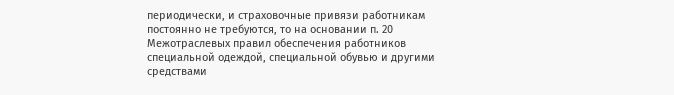периодически, и страховочные привязи работникам постоянно не требуются, то на основании п. 20 Межотраслевых правил обеспечения работников специальной одеждой, специальной обувью и другими средствами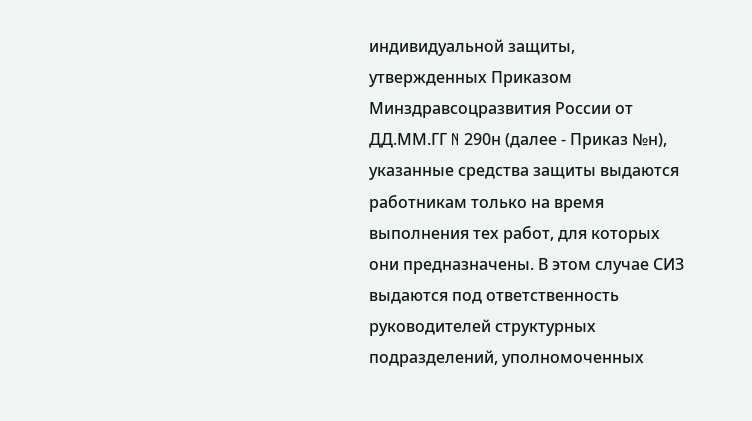индивидуальной защиты, утвержденных Приказом Минздравсоцразвития России от ДД.ММ.ГГ N 290н (далее - Приказ №н), указанные средства защиты выдаются работникам только на время выполнения тех работ, для которых они предназначены. В этом случае СИЗ выдаются под ответственность руководителей структурных подразделений, уполномоченных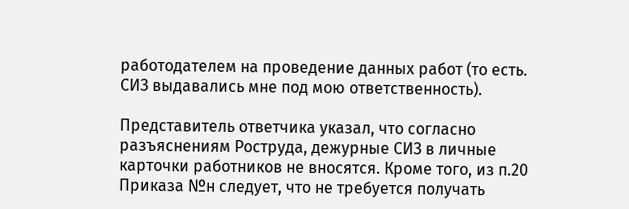работодателем на проведение данных работ (то есть. СИЗ выдавались мне под мою ответственность).

Представитель ответчика указал, что согласно разъяснениям Роструда, дежурные СИЗ в личные карточки работников не вносятся. Кроме того, из п.20 Приказа №н следует, что не требуется получать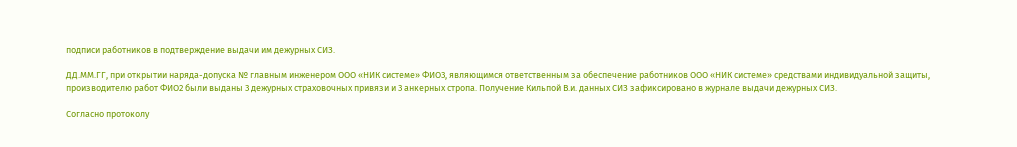подписи работников в подтверждение выдачи им дежурных СИЗ.

ДД.ММ.ГГ, при открытии наряда-допуска № главным инженером ООО «НИК системе» ФИО3, являющимся ответственным за обеспечение работников ООО «НИК системе» средствами индивидуальной защиты, производителю работ ФИО2 были выданы 3 дежурных страховочных привязи и 3 анкерных стропа. Получение Кильпой В.и. данных СИЗ зафиксировано в журнале выдачи дежурных СИЗ.

Согласно протоколу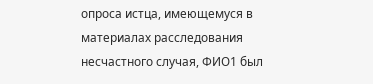опроса истца, имеющемуся в материалах расследования несчастного случая, ФИО1 был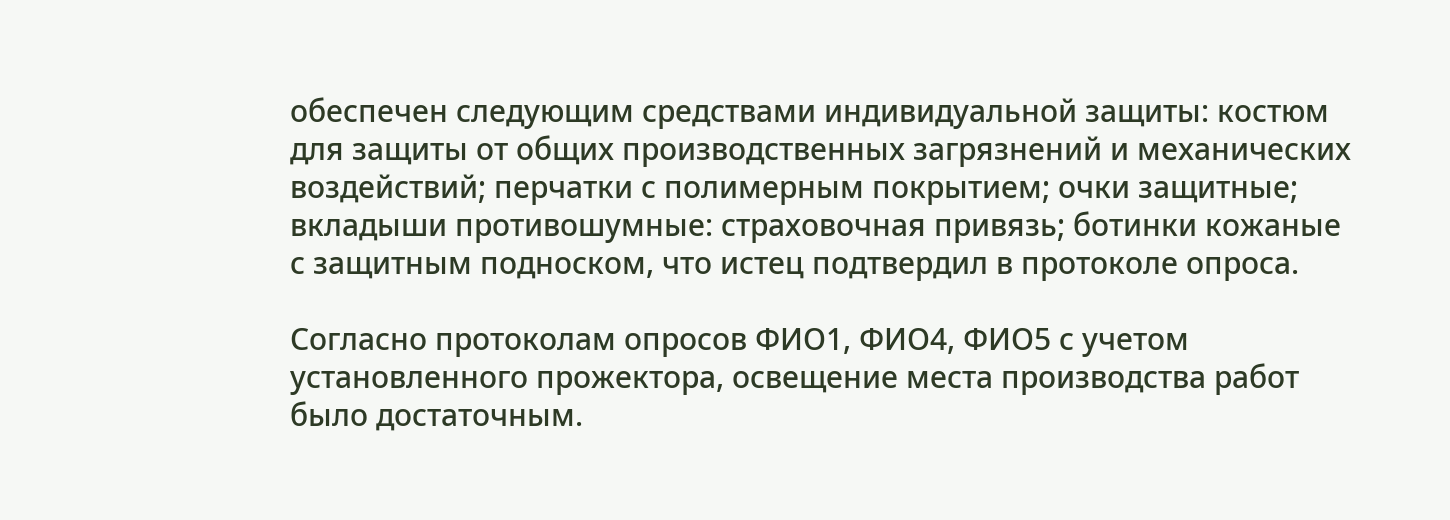обеспечен следующим средствами индивидуальной защиты: костюм для защиты от общих производственных загрязнений и механических воздействий; перчатки с полимерным покрытием; очки защитные; вкладыши противошумные: страховочная привязь; ботинки кожаные с защитным подноском, что истец подтвердил в протоколе опроса.

Согласно протоколам опросов ФИО1, ФИО4, ФИО5 с учетом установленного прожектора, освещение места производства работ было достаточным.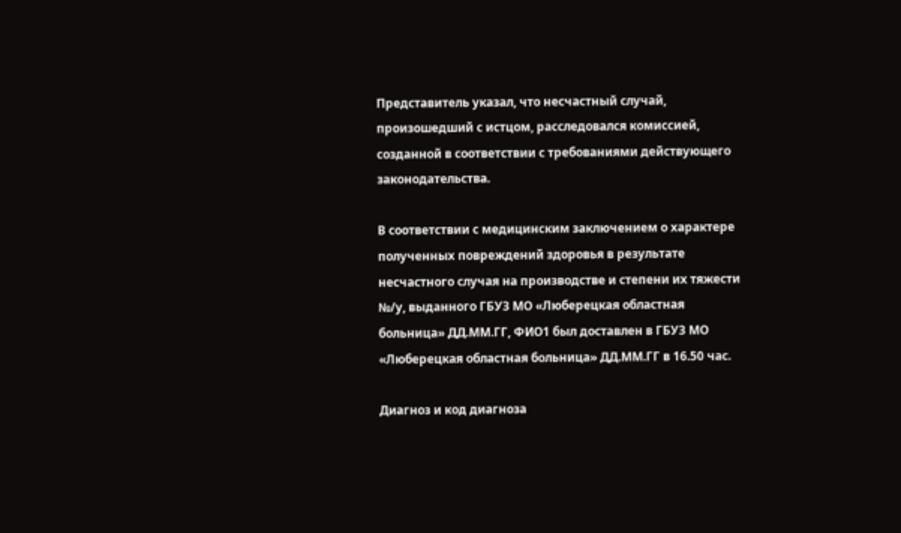Представитель указал, что несчастный случай, произошедший с истцом, расследовался комиссией, созданной в соответствии с требованиями действующего законодательства.

В соответствии с медицинским заключением о характере полученных повреждений здоровья в результате несчастного случая на производстве и степени их тяжести №/у, выданного ГБУЗ МО «Люберецкая областная больница» ДД.ММ.ГГ, ФИО1 был доставлен в ГБУЗ МО «Люберецкая областная больница» ДД.ММ.ГГ в 16.50 час.

Диагноз и код диагноза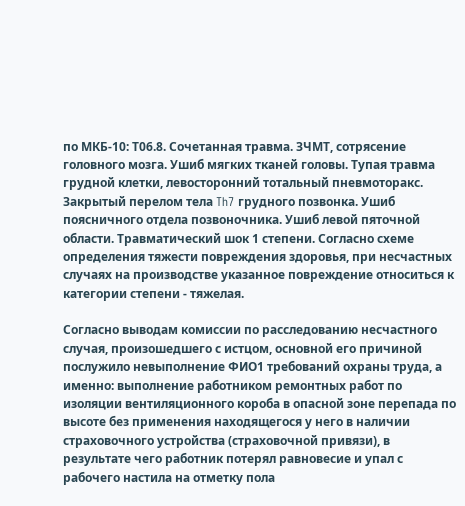по МКБ-10: Т06.8. Сочетанная травма. ЗЧМТ, сотрясение головного мозга. Ушиб мягких тканей головы. Тупая травма грудной клетки, левосторонний тотальный пневмоторакс. Закрытый перелом тела Th7 грудного позвонка. Ушиб поясничного отдела позвоночника. Ушиб левой пяточной области. Травматический шок 1 степени. Согласно схеме определения тяжести повреждения здоровья, при несчастных случаях на производстве указанное повреждение относиться к категории степени - тяжелая.

Согласно выводам комиссии по расследованию несчастного случая, произошедшего с истцом, основной его причиной послужило невыполнение ФИО1 требований охраны труда, а именно: выполнение работником ремонтных работ по изоляции вентиляционного короба в опасной зоне перепада по высоте без применения находящегося у него в наличии страховочного устройства (страховочной привязи), в результате чего работник потерял равновесие и упал с рабочего настила на отметку пола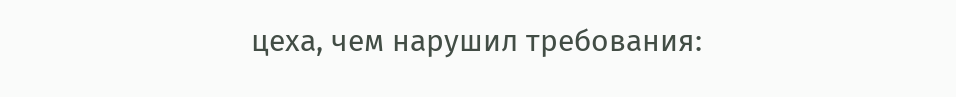цеха, чем нарушил требования: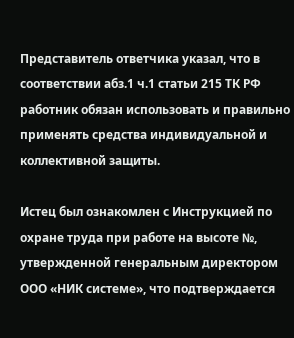Представитель ответчика указал, что в соответствии абз.1 ч.1 статьи 215 ТК РФ работник обязан использовать и правильно применять средства индивидуальной и коллективной защиты.

Истец был ознакомлен с Инструкцией по охране труда при работе на высоте №, утвержденной генеральным директором ООО «НИК системе», что подтверждается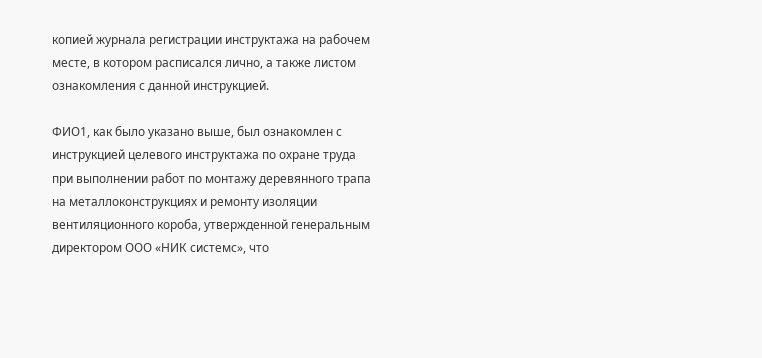копией журнала регистрации инструктажа на рабочем месте, в котором расписался лично, а также листом ознакомления с данной инструкцией.

ФИО1, как было указано выше, был ознакомлен с инструкцией целевого инструктажа по охране труда при выполнении работ по монтажу деревянного трапа на металлоконструкциях и ремонту изоляции вентиляционного короба, утвержденной генеральным директором ООО «НИК системс», что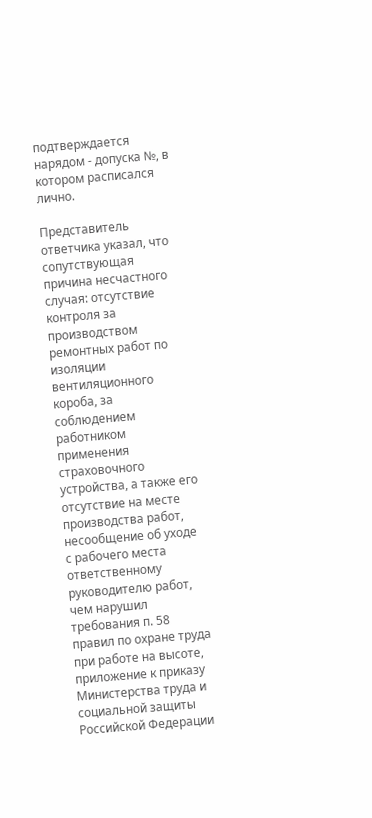подтверждается нарядом - допуска №, в котором расписался лично.

Представитель ответчика указал, что сопутствующая причина несчастного случая: отсутствие контроля за производством ремонтных работ по изоляции вентиляционного короба, за соблюдением работником применения страховочного устройства, а также его отсутствие на месте производства работ, несообщение об уходе с рабочего места ответственному руководителю работ, чем нарушил требования п. 58 правил по охране труда при работе на высоте, приложение к приказу Министерства труда и социальной защиты Российской Федерации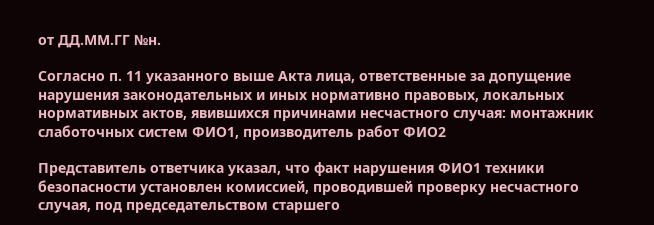от ДД.ММ.ГГ №н.

Согласно п. 11 указанного выше Акта лица, ответственные за допущение нарушения законодательных и иных нормативно правовых, локальных нормативных актов, явившихся причинами несчастного случая: монтажник слаботочных систем ФИО1, производитель работ ФИО2

Представитель ответчика указал, что факт нарушения ФИО1 техники безопасности установлен комиссией, проводившей проверку несчастного случая, под председательством старшего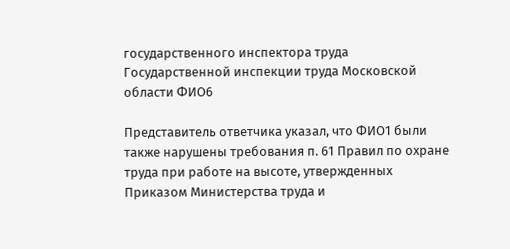государственного инспектора труда Государственной инспекции труда Московской области ФИО6

Представитель ответчика указал, что ФИО1 были также нарушены требования п. 61 Правил по охране труда при работе на высоте, утвержденных Приказом Министерства труда и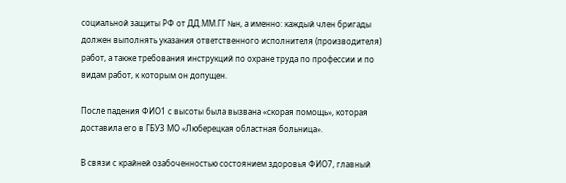социальной защиты РФ от ДД.ММ.ГГ №н, а именно: каждый член бригады должен выполнять указания ответственного исполнителя (производителя) работ, а также требования инструкций по охране труда по профессии и по видам работ, к которым он допущен.

После падения ФИО1 с высоты была вызвана «скорая помощь», которая доставила его в ГБУЗ МО «Люберецкая областная больница».

В связи с крайней озабоченностью состоянием здоровья ФИО7, главный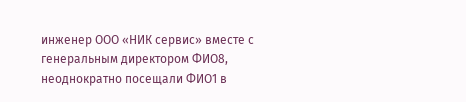инженер ООО «НИК сервис» вместе с генеральным директором ФИО8, неоднократно посещали ФИО1 в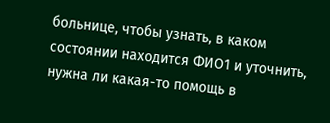больнице, чтобы узнать, в каком состоянии находится ФИО1 и уточнить, нужна ли какая-то помощь в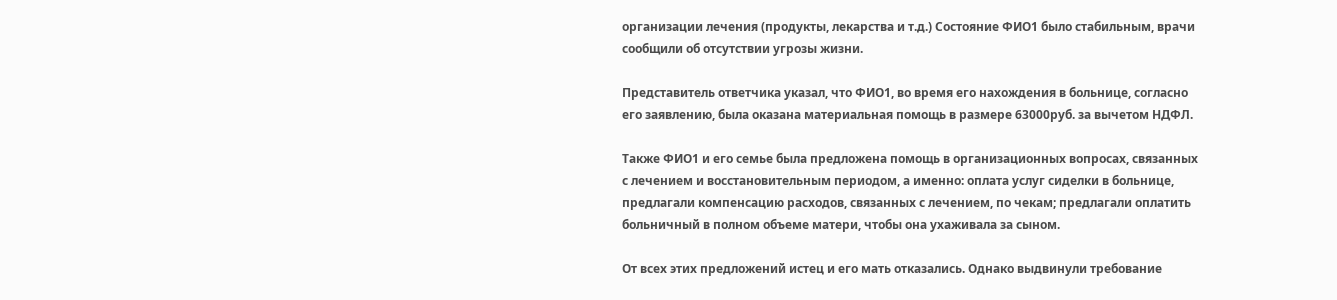организации лечения (продукты, лекарства и т.д.) Состояние ФИО1 было стабильным, врачи сообщили об отсутствии угрозы жизни.

Представитель ответчика указал, что ФИО1, во время его нахождения в больнице, согласно его заявлению, была оказана материальная помощь в размере 63000руб. за вычетом НДФЛ.

Также ФИО1 и его семье была предложена помощь в организационных вопросах, связанных с лечением и восстановительным периодом, а именно: оплата услуг сиделки в больнице, предлагали компенсацию расходов, связанных с лечением, по чекам; предлагали оплатить больничный в полном объеме матери, чтобы она ухаживала за сыном.

От всех этих предложений истец и его мать отказались. Однако выдвинули требование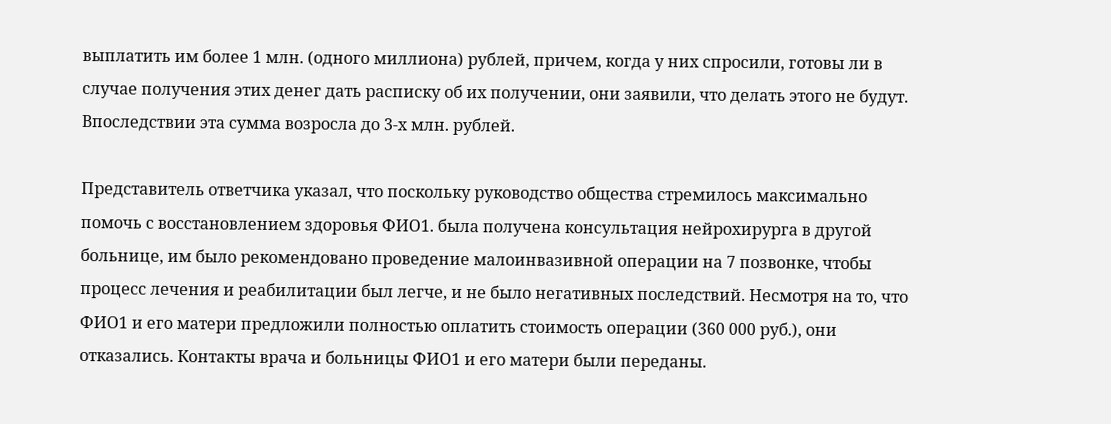выплатить им более 1 млн. (одного миллиона) рублей, причем, когда у них спросили, готовы ли в случае получения этих денег дать расписку об их получении, они заявили, что делать этого не будут. Впоследствии эта сумма возросла до 3-х млн. рублей.

Представитель ответчика указал, что поскольку руководство общества стремилось максимально помочь с восстановлением здоровья ФИО1. была получена консультация нейрохирурга в другой больнице, им было рекомендовано проведение малоинвазивной операции на 7 позвонке, чтобы процесс лечения и реабилитации был легче, и не было негативных последствий. Несмотря на то, что ФИО1 и его матери предложили полностью оплатить стоимость операции (360 000 руб.), они отказались. Контакты врача и больницы ФИО1 и его матери были переданы.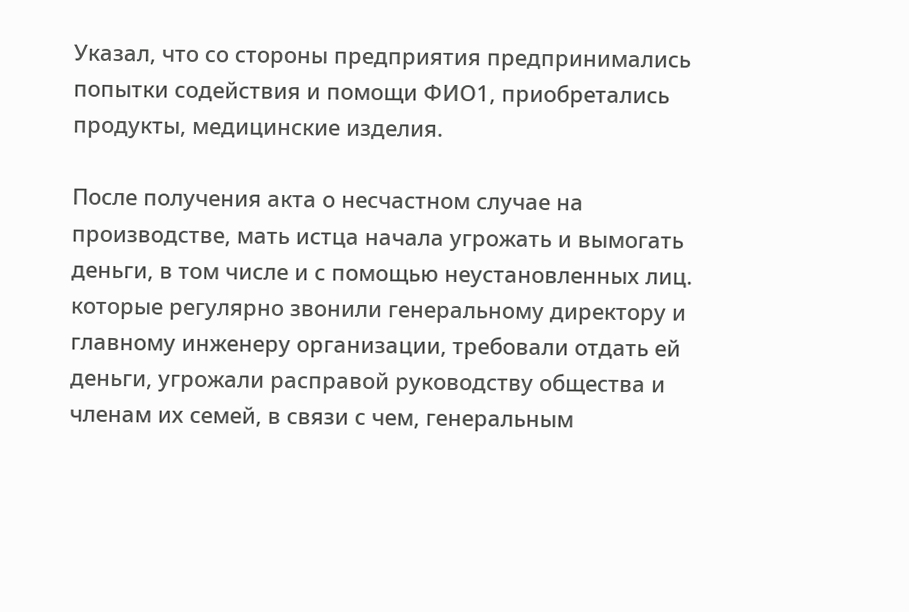Указал, что со стороны предприятия предпринимались попытки содействия и помощи ФИО1, приобретались продукты, медицинские изделия.

После получения акта о несчастном случае на производстве, мать истца начала угрожать и вымогать деньги, в том числе и с помощью неустановленных лиц. которые регулярно звонили генеральному директору и главному инженеру организации, требовали отдать ей деньги, угрожали расправой руководству общества и членам их семей, в связи с чем, генеральным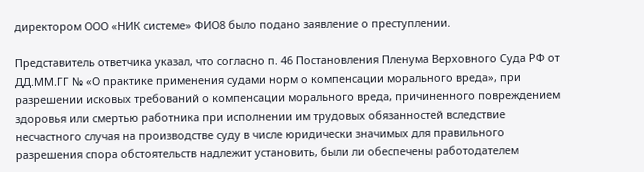директором ООО «НИК системе» ФИО8 было подано заявление о преступлении.

Представитель ответчика указал, что согласно п. 46 Постановления Пленума Верховного Суда РФ от ДД.ММ.ГГ № «О практике применения судами норм о компенсации морального вреда», при разрешении исковых требований о компенсации морального вреда, причиненного повреждением здоровья или смертью работника при исполнении им трудовых обязанностей вследствие несчастного случая на производстве суду в числе юридически значимых для правильного разрешения спора обстоятельств надлежит установить, были ли обеспечены работодателем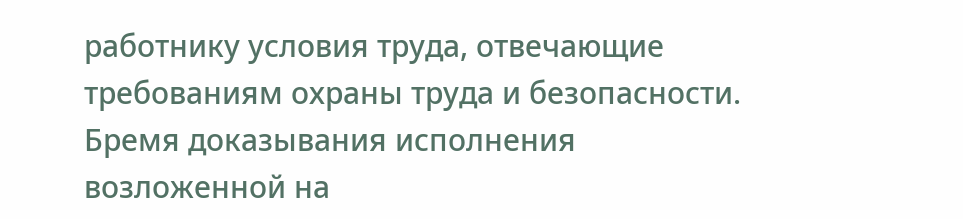работнику условия труда, отвечающие требованиям охраны труда и безопасности. Бремя доказывания исполнения возложенной на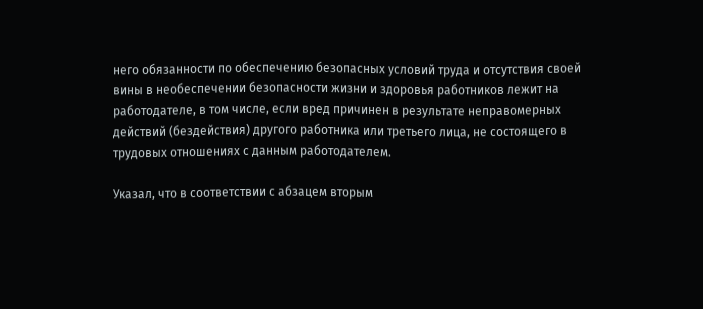него обязанности по обеспечению безопасных условий труда и отсутствия своей вины в необеспечении безопасности жизни и здоровья работников лежит на работодателе, в том числе, если вред причинен в результате неправомерных действий (бездействия) другого работника или третьего лица, не состоящего в трудовых отношениях с данным работодателем.

Указал, что в соответствии с абзацем вторым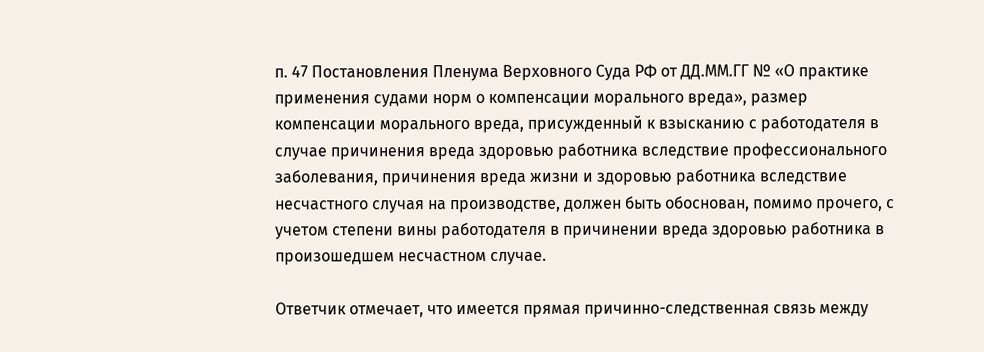п. 47 Постановления Пленума Верховного Суда РФ от ДД.ММ.ГГ № «О практике применения судами норм о компенсации морального вреда», размер компенсации морального вреда, присужденный к взысканию с работодателя в случае причинения вреда здоровью работника вследствие профессионального заболевания, причинения вреда жизни и здоровью работника вследствие несчастного случая на производстве, должен быть обоснован, помимо прочего, с учетом степени вины работодателя в причинении вреда здоровью работника в произошедшем несчастном случае.

Ответчик отмечает, что имеется прямая причинно-следственная связь между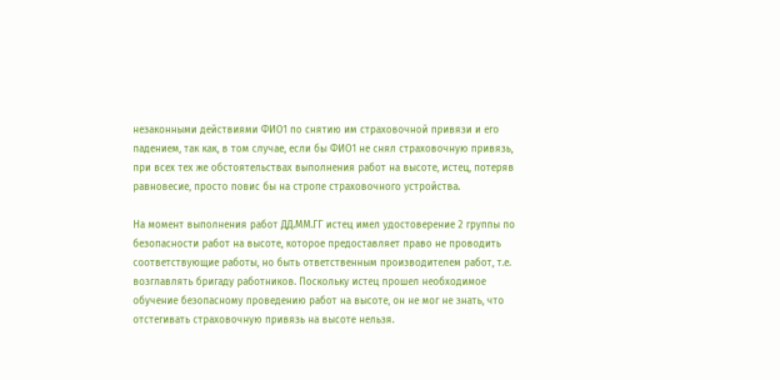незаконными действиями ФИО1 по снятию им страховочной привязи и его падением, так как, в том случае, если бы ФИО1 не снял страховочную привязь, при всех тех же обстоятельствах выполнения работ на высоте, истец, потеряв равновесие, просто повис бы на стропе страховочного устройства.

На момент выполнения работ ДД.ММ.ГГ истец имел удостоверение 2 группы по безопасности работ на высоте, которое предоставляет право не проводить соответствующие работы, но быть ответственным производителем работ, т.е. возглавлять бригаду работников. Поскольку истец прошел необходимое обучение безопасному проведению работ на высоте, он не мог не знать, что отстегивать страховочную привязь на высоте нельзя.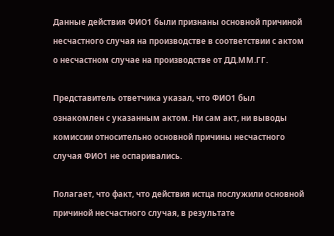Данные действия ФИО1 были признаны основной причиной несчастного случая на производстве в соответствии с актом о несчастном случае на производстве от ДД.ММ.ГГ.

Представитель ответчика указал, что ФИО1 был ознакомлен с указанным актом. Ни сам акт, ни выводы комиссии относительно основной причины несчастного случая ФИО1 не оспаривались.

Полагает, что факт, что действия истца послужили основной причиной несчастного случая, в результате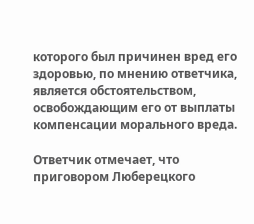которого был причинен вред его здоровью, по мнению ответчика, является обстоятельством, освобождающим его от выплаты компенсации морального вреда.

Ответчик отмечает, что приговором Люберецкого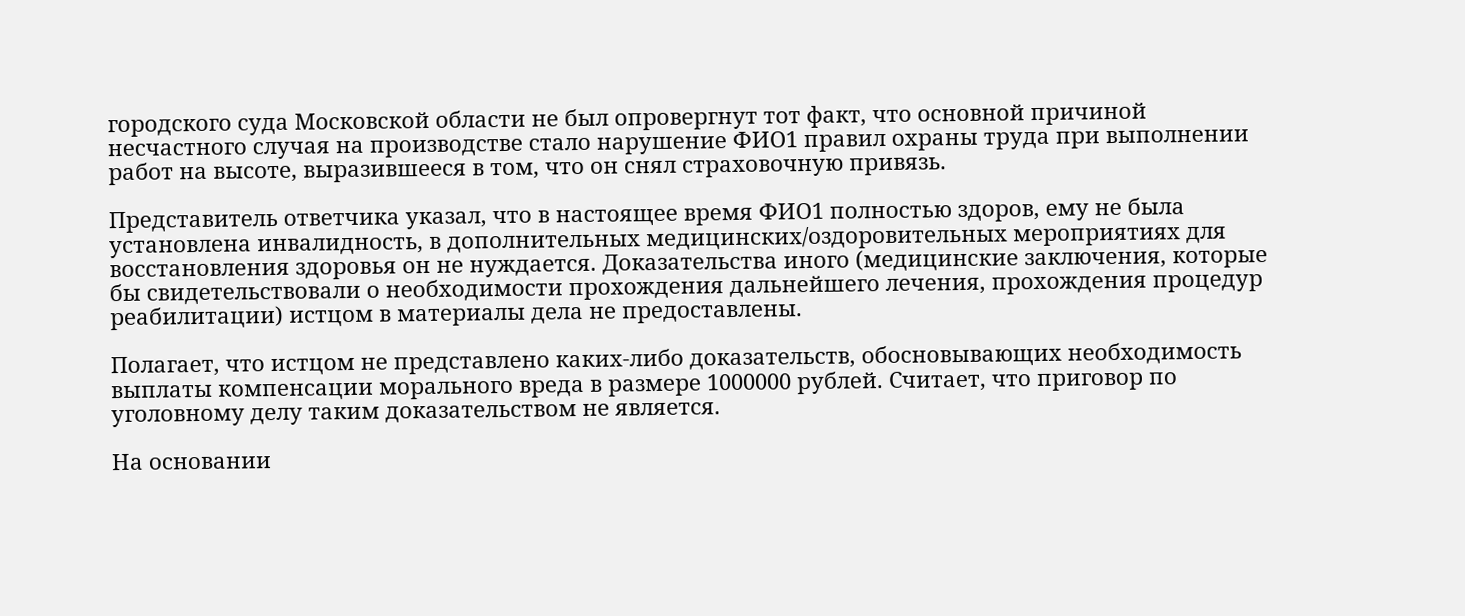городского суда Московской области не был опровергнут тот факт, что основной причиной несчастного случая на производстве стало нарушение ФИО1 правил охраны труда при выполнении работ на высоте, выразившееся в том, что он снял страховочную привязь.

Представитель ответчика указал, что в настоящее время ФИО1 полностью здоров, ему не была установлена инвалидность, в дополнительных медицинских/оздоровительных мероприятиях для восстановления здоровья он не нуждается. Доказательства иного (медицинские заключения, которые бы свидетельствовали о необходимости прохождения дальнейшего лечения, прохождения процедур реабилитации) истцом в материалы дела не предоставлены.

Полагает, что истцом не представлено каких-либо доказательств, обосновывающих необходимость выплаты компенсации морального вреда в размере 1000000 рублей. Считает, что приговор по уголовному делу таким доказательством не является.

На основании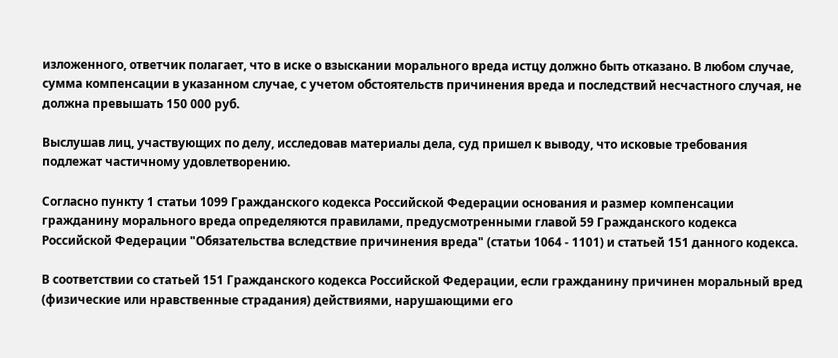изложенного, ответчик полагает, что в иске о взыскании морального вреда истцу должно быть отказано. В любом случае, сумма компенсации в указанном случае, с учетом обстоятельств причинения вреда и последствий несчастного случая, не должна превышать 150 000 руб.

Выслушав лиц, участвующих по делу, исследовав материалы дела, суд пришел к выводу, что исковые требования подлежат частичному удовлетворению.

Согласно пункту 1 статьи 1099 Гражданского кодекса Российской Федерации основания и размер компенсации гражданину морального вреда определяются правилами, предусмотренными главой 59 Гражданского кодекса Российской Федерации "Обязательства вследствие причинения вреда" (статьи 1064 - 1101) и статьей 151 данного кодекса.

В соответствии со статьей 151 Гражданского кодекса Российской Федерации, если гражданину причинен моральный вред (физические или нравственные страдания) действиями, нарушающими его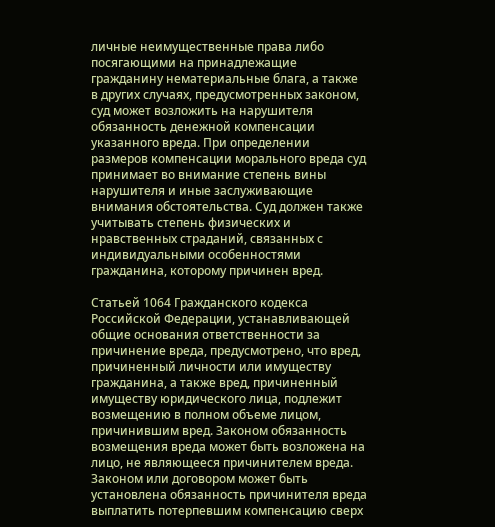личные неимущественные права либо посягающими на принадлежащие гражданину нематериальные блага, а также в других случаях, предусмотренных законом, суд может возложить на нарушителя обязанность денежной компенсации указанного вреда. При определении размеров компенсации морального вреда суд принимает во внимание степень вины нарушителя и иные заслуживающие внимания обстоятельства. Суд должен также учитывать степень физических и нравственных страданий, связанных с индивидуальными особенностями гражданина, которому причинен вред.

Статьей 1064 Гражданского кодекса Российской Федерации, устанавливающей общие основания ответственности за причинение вреда, предусмотрено, что вред, причиненный личности или имуществу гражданина, а также вред, причиненный имуществу юридического лица, подлежит возмещению в полном объеме лицом, причинившим вред. Законом обязанность возмещения вреда может быть возложена на лицо, не являющееся причинителем вреда. Законом или договором может быть установлена обязанность причинителя вреда выплатить потерпевшим компенсацию сверх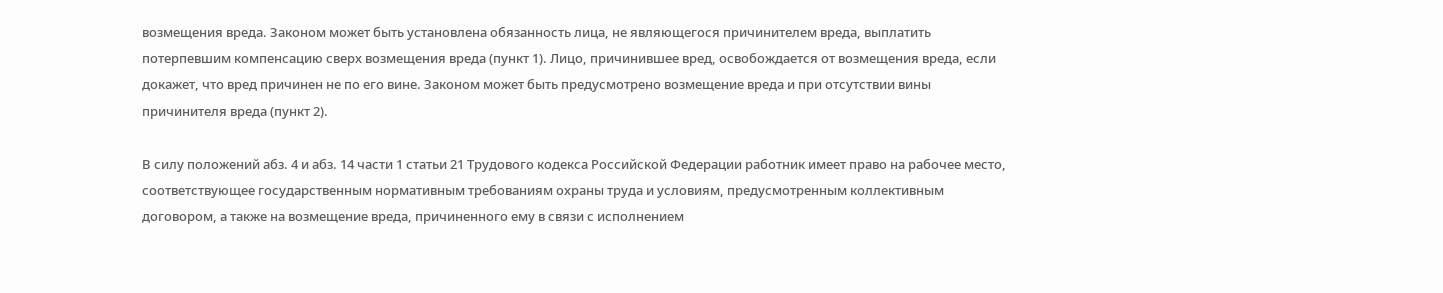возмещения вреда. Законом может быть установлена обязанность лица, не являющегося причинителем вреда, выплатить потерпевшим компенсацию сверх возмещения вреда (пункт 1). Лицо, причинившее вред, освобождается от возмещения вреда, если докажет, что вред причинен не по его вине. Законом может быть предусмотрено возмещение вреда и при отсутствии вины причинителя вреда (пункт 2).

В силу положений абз. 4 и абз. 14 части 1 статьи 21 Трудового кодекса Российской Федерации работник имеет право на рабочее место, соответствующее государственным нормативным требованиям охраны труда и условиям, предусмотренным коллективным договором, а также на возмещение вреда, причиненного ему в связи с исполнением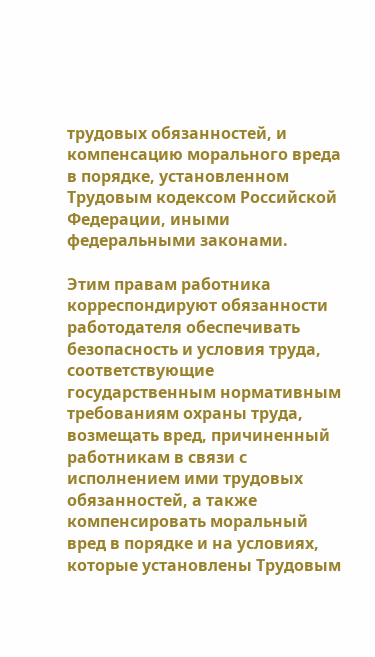трудовых обязанностей, и компенсацию морального вреда в порядке, установленном Трудовым кодексом Российской Федерации, иными федеральными законами.

Этим правам работника корреспондируют обязанности работодателя обеспечивать безопасность и условия труда, соответствующие государственным нормативным требованиям охраны труда, возмещать вред, причиненный работникам в связи с исполнением ими трудовых обязанностей, а также компенсировать моральный вред в порядке и на условиях, которые установлены Трудовым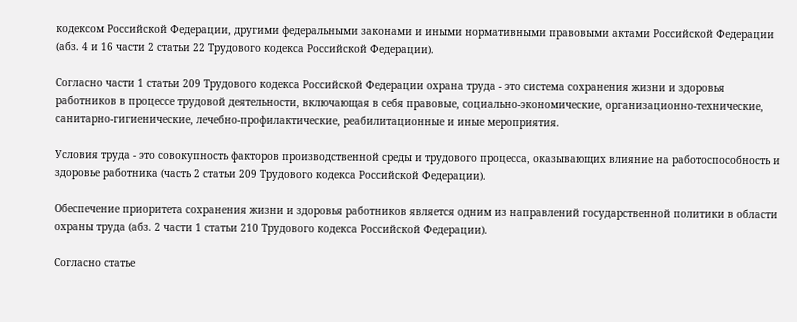кодексом Российской Федерации, другими федеральными законами и иными нормативными правовыми актами Российской Федерации (абз. 4 и 16 части 2 статьи 22 Трудового кодекса Российской Федерации).

Согласно части 1 статьи 209 Трудового кодекса Российской Федерации охрана труда - это система сохранения жизни и здоровья работников в процессе трудовой деятельности, включающая в себя правовые, социально-экономические, организационно-технические, санитарно-гигиенические, лечебно-профилактические, реабилитационные и иные мероприятия.

Условия труда - это совокупность факторов производственной среды и трудового процесса, оказывающих влияние на работоспособность и здоровье работника (часть 2 статьи 209 Трудового кодекса Российской Федерации).

Обеспечение приоритета сохранения жизни и здоровья работников является одним из направлений государственной политики в области охраны труда (абз. 2 части 1 статьи 210 Трудового кодекса Российской Федерации).

Согласно статье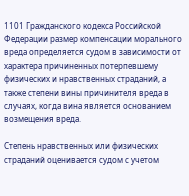1101 Гражданского кодекса Российской Федерации размер компенсации морального вреда определяется судом в зависимости от характера причиненных потерпевшему физических и нравственных страданий, а также степени вины причинителя вреда в случаях, когда вина является основанием возмещения вреда.

Степень нравственных или физических страданий оценивается судом с учетом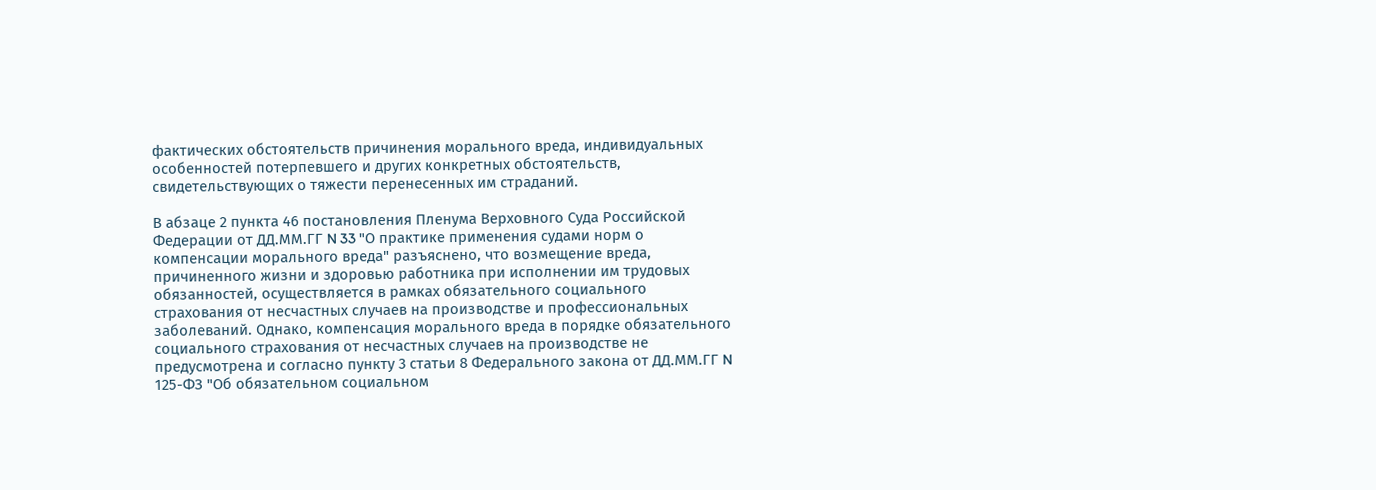фактических обстоятельств причинения морального вреда, индивидуальных особенностей потерпевшего и других конкретных обстоятельств, свидетельствующих о тяжести перенесенных им страданий.

В абзаце 2 пункта 46 постановления Пленума Верховного Суда Российской Федерации от ДД.ММ.ГГ N 33 "О практике применения судами норм о компенсации морального вреда" разъяснено, что возмещение вреда, причиненного жизни и здоровью работника при исполнении им трудовых обязанностей, осуществляется в рамках обязательного социального страхования от несчастных случаев на производстве и профессиональных заболеваний. Однако, компенсация морального вреда в порядке обязательного социального страхования от несчастных случаев на производстве не предусмотрена и согласно пункту 3 статьи 8 Федерального закона от ДД.ММ.ГГ N 125-ФЗ "Об обязательном социальном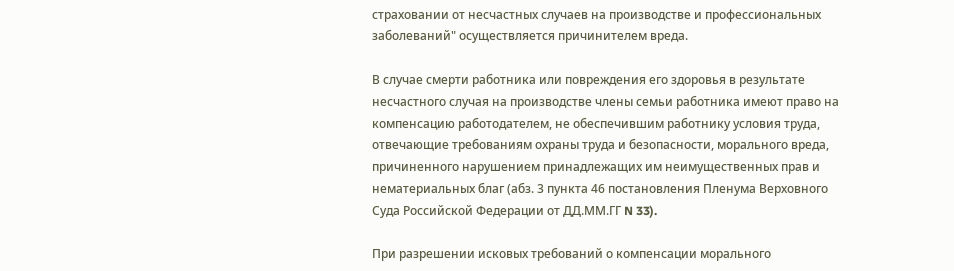страховании от несчастных случаев на производстве и профессиональных заболеваний" осуществляется причинителем вреда.

В случае смерти работника или повреждения его здоровья в результате несчастного случая на производстве члены семьи работника имеют право на компенсацию работодателем, не обеспечившим работнику условия труда, отвечающие требованиям охраны труда и безопасности, морального вреда, причиненного нарушением принадлежащих им неимущественных прав и нематериальных благ (абз. 3 пункта 46 постановления Пленума Верховного Суда Российской Федерации от ДД.ММ.ГГ N 33).

При разрешении исковых требований о компенсации морального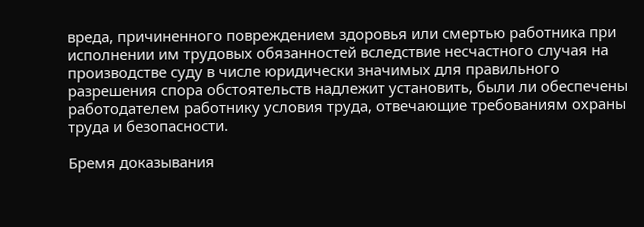вреда, причиненного повреждением здоровья или смертью работника при исполнении им трудовых обязанностей вследствие несчастного случая на производстве суду в числе юридически значимых для правильного разрешения спора обстоятельств надлежит установить, были ли обеспечены работодателем работнику условия труда, отвечающие требованиям охраны труда и безопасности.

Бремя доказывания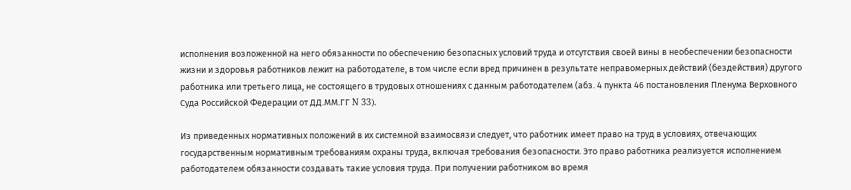исполнения возложенной на него обязанности по обеспечению безопасных условий труда и отсутствия своей вины в необеспечении безопасности жизни и здоровья работников лежит на работодателе, в том числе если вред причинен в результате неправомерных действий (бездействия) другого работника или третьего лица, не состоящего в трудовых отношениях с данным работодателем (абз. 4 пункта 46 постановления Пленума Верховного Суда Российской Федерации от ДД.ММ.ГГ N 33).

Из приведенных нормативных положений в их системной взаимосвязи следует, что работник имеет право на труд в условиях, отвечающих государственным нормативным требованиям охраны труда, включая требования безопасности. Это право работника реализуется исполнением работодателем обязанности создавать такие условия труда. При получении работником во время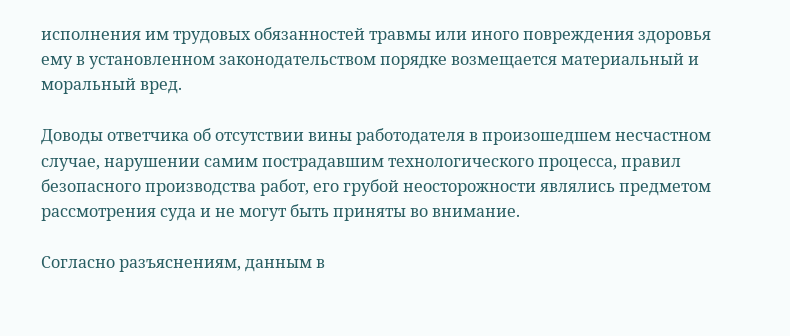исполнения им трудовых обязанностей травмы или иного повреждения здоровья ему в установленном законодательством порядке возмещается материальный и моральный вред.

Доводы ответчика об отсутствии вины работодателя в произошедшем несчастном случае, нарушении самим пострадавшим технологического процесса, правил безопасного производства работ, его грубой неосторожности являлись предметом рассмотрения суда и не могут быть приняты во внимание.

Согласно разъяснениям, данным в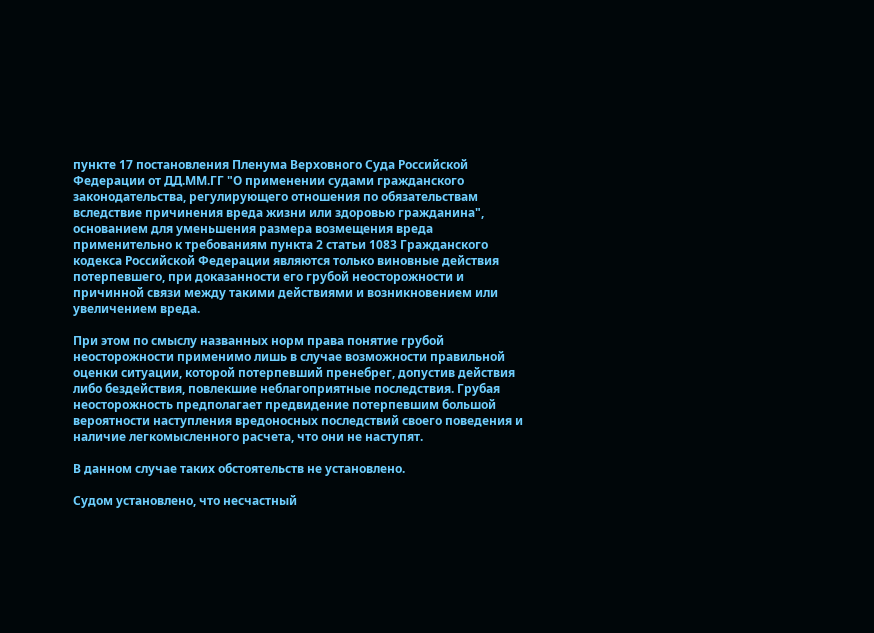пункте 17 постановления Пленума Верховного Суда Российской Федерации от ДД.ММ.ГГ "О применении судами гражданского законодательства, регулирующего отношения по обязательствам вследствие причинения вреда жизни или здоровью гражданина", основанием для уменьшения размера возмещения вреда применительно к требованиям пункта 2 статьи 1083 Гражданского кодекса Российской Федерации являются только виновные действия потерпевшего, при доказанности его грубой неосторожности и причинной связи между такими действиями и возникновением или увеличением вреда.

При этом по смыслу названных норм права понятие грубой неосторожности применимо лишь в случае возможности правильной оценки ситуации, которой потерпевший пренебрег, допустив действия либо бездействия, повлекшие неблагоприятные последствия. Грубая неосторожность предполагает предвидение потерпевшим большой вероятности наступления вредоносных последствий своего поведения и наличие легкомысленного расчета, что они не наступят.

В данном случае таких обстоятельств не установлено.

Судом установлено, что несчастный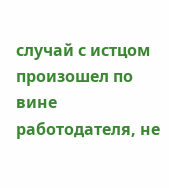случай с истцом произошел по вине работодателя, не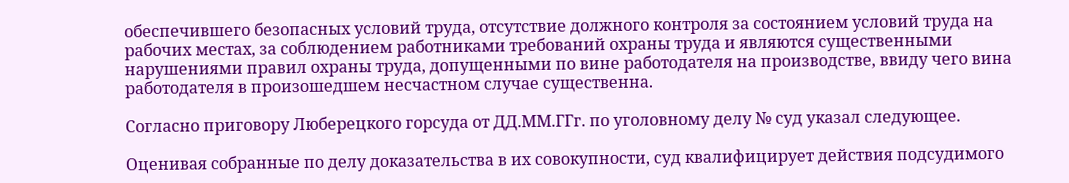обеспечившего безопасных условий труда, отсутствие должного контроля за состоянием условий труда на рабочих местах, за соблюдением работниками требований охраны труда и являются существенными нарушениями правил охраны труда, допущенными по вине работодателя на производстве, ввиду чего вина работодателя в произошедшем несчастном случае существенна.

Согласно приговору Люберецкого горсуда от ДД.ММ.ГГг. по уголовному делу № суд указал следующее.

Оценивая собранные по делу доказательства в их совокупности, суд квалифицирует действия подсудимого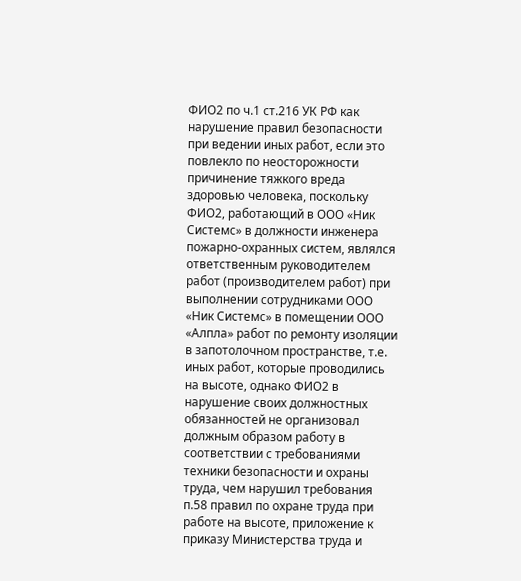ФИО2 по ч.1 ст.216 УК РФ как нарушение правил безопасности при ведении иных работ, если это повлекло по неосторожности причинение тяжкого вреда здоровью человека, поскольку ФИО2, работающий в ООО «Ник Системс» в должности инженера пожарно-охранных систем, являлся ответственным руководителем работ (производителем работ) при выполнении сотрудниками ООО «Ник Системс» в помещении ООО «Алпла» работ по ремонту изоляции в запотолочном пространстве, т.е. иных работ, которые проводились на высоте, однако ФИО2 в нарушение своих должностных обязанностей не организовал должным образом работу в соответствии с требованиями техники безопасности и охраны труда, чем нарушил требования п.58 правил по охране труда при работе на высоте, приложение к приказу Министерства труда и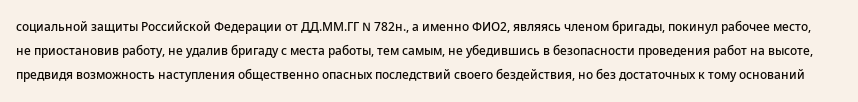социальной защиты Российской Федерации от ДД.ММ.ГГ N 782н., а именно ФИО2, являясь членом бригады, покинул рабочее место, не приостановив работу, не удалив бригаду с места работы, тем самым, не убедившись в безопасности проведения работ на высоте, предвидя возможность наступления общественно опасных последствий своего бездействия, но без достаточных к тому оснований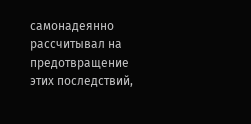самонадеянно рассчитывал на предотвращение этих последствий,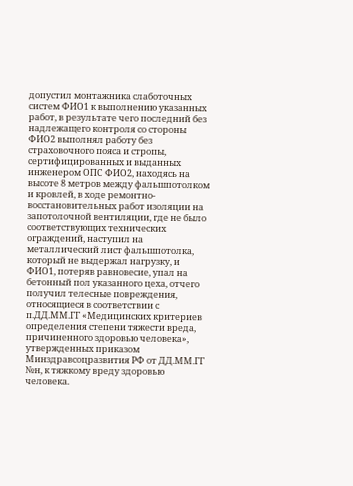допустил монтажника слаботочных систем ФИО1 к выполнению указанных работ, в результате чего последний без надлежащего контроля со стороны ФИО2 выполнял работу без страховочного пояса и стропы, сертифицированных и выданных инженером ОПС ФИО2, находясь на высоте 8 метров между фальшпотолком и кровлей, в ходе ремонтно-восстановительных работ изоляции на запотолочной вентиляции, где не было соответствующих технических ограждений, наступил на металлический лист фальшпотолка, который не выдержал нагрузку, и ФИО1, потеряв равновесие, упал на бетонный пол указанного цеха, отчего получил телесные повреждения, относящиеся в соответствии с п.ДД.ММ.ГГ «Медицинских критериев определения степени тяжести вреда, причиненного здоровью человека», утвержденных приказом Минздравсоцразвития РФ от ДД.ММ.ГГ №н, к тяжкому вреду здоровью человека.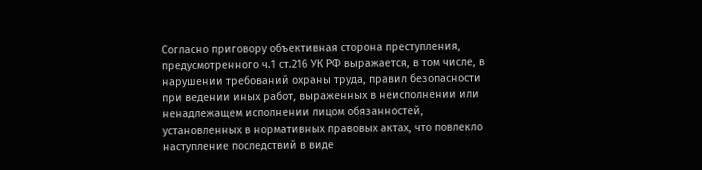Согласно приговору объективная сторона преступления, предусмотренного ч.1 ст.216 УК РФ выражается, в том числе, в нарушении требований охраны труда, правил безопасности при ведении иных работ, выраженных в неисполнении или ненадлежащем исполнении лицом обязанностей, установленных в нормативных правовых актах, что повлекло наступление последствий в виде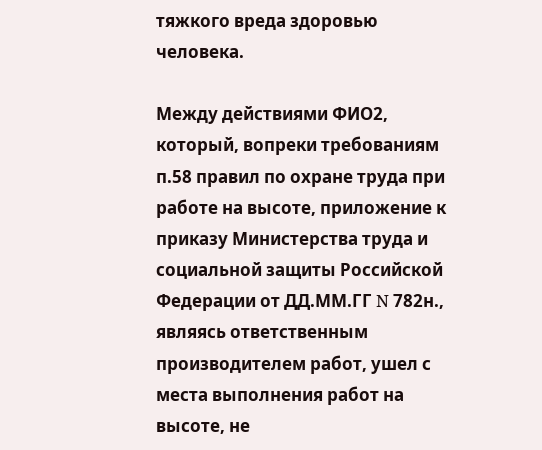тяжкого вреда здоровью человека.

Между действиями ФИО2, который, вопреки требованиям п.58 правил по охране труда при работе на высоте, приложение к приказу Министерства труда и социальной защиты Российской Федерации от ДД.ММ.ГГ N 782н., являясь ответственным производителем работ, ушел с места выполнения работ на высоте, не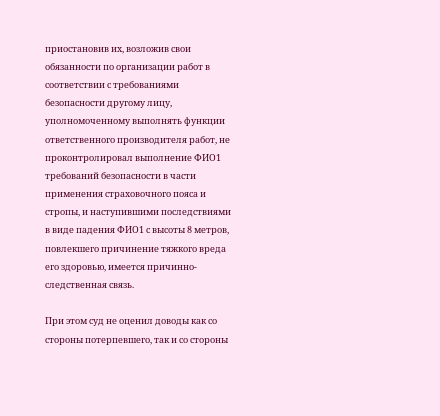приостановив их, возложив свои обязанности по организации работ в соответствии с требованиями безопасности другому лицу, уполномоченному выполнять функции ответственного производителя работ, не проконтролировал выполнение ФИО1 требований безопасности в части применения страховочного пояса и стропы, и наступившими последствиями в виде падения ФИО1 с высоты 8 метров, повлекшего причинение тяжкого вреда его здоровью, имеется причинно-следственная связь.

При этом суд не оценил доводы как со стороны потерпевшего, так и со стороны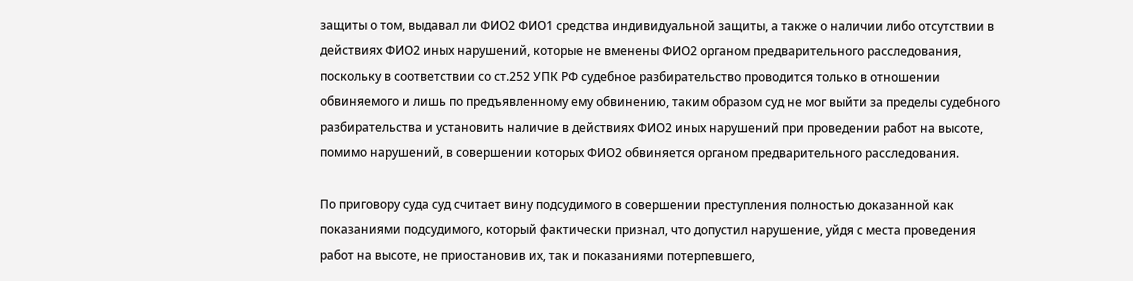защиты о том, выдавал ли ФИО2 ФИО1 средства индивидуальной защиты, а также о наличии либо отсутствии в действиях ФИО2 иных нарушений, которые не вменены ФИО2 органом предварительного расследования, поскольку в соответствии со ст.252 УПК РФ судебное разбирательство проводится только в отношении обвиняемого и лишь по предъявленному ему обвинению, таким образом суд не мог выйти за пределы судебного разбирательства и установить наличие в действиях ФИО2 иных нарушений при проведении работ на высоте, помимо нарушений, в совершении которых ФИО2 обвиняется органом предварительного расследования.

По приговору суда суд считает вину подсудимого в совершении преступления полностью доказанной как показаниями подсудимого, который фактически признал, что допустил нарушение, уйдя с места проведения работ на высоте, не приостановив их, так и показаниями потерпевшего,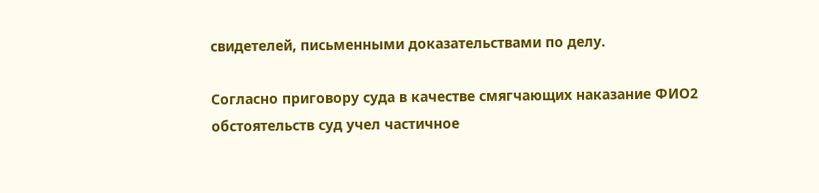свидетелей, письменными доказательствами по делу.

Согласно приговору суда в качестве смягчающих наказание ФИО2 обстоятельств суд учел частичное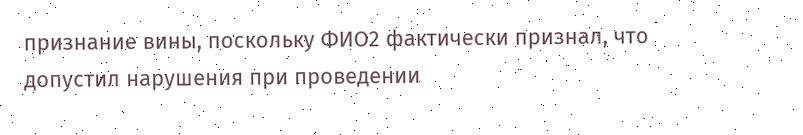признание вины, поскольку ФИО2 фактически признал, что допустил нарушения при проведении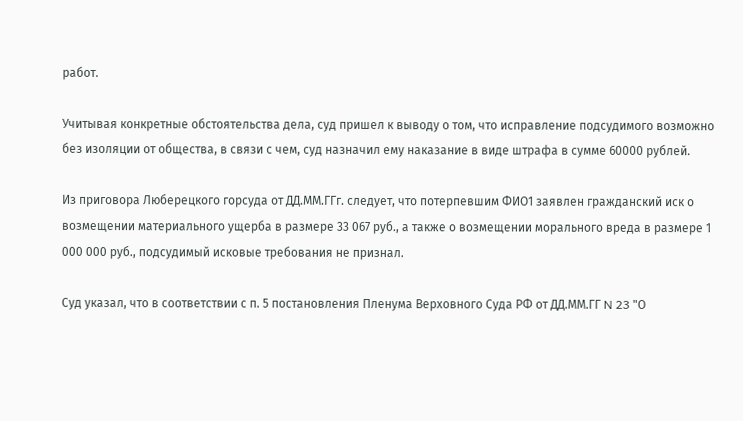работ.

Учитывая конкретные обстоятельства дела, суд пришел к выводу о том, что исправление подсудимого возможно без изоляции от общества, в связи с чем, суд назначил ему наказание в виде штрафа в сумме 60000 рублей.

Из приговора Люберецкого горсуда от ДД.ММ.ГГг. следует, что потерпевшим ФИО1 заявлен гражданский иск о возмещении материального ущерба в размере 33 067 руб., а также о возмещении морального вреда в размере 1 000 000 руб., подсудимый исковые требования не признал.

Суд указал, что в соответствии с п. 5 постановления Пленума Верховного Суда РФ от ДД.ММ.ГГ N 23 "О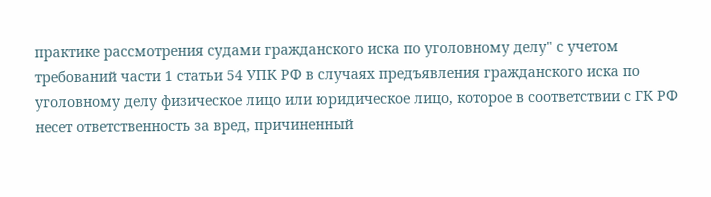практике рассмотрения судами гражданского иска по уголовному делу" с учетом требований части 1 статьи 54 УПК РФ в случаях предъявления гражданского иска по уголовному делу физическое лицо или юридическое лицо, которое в соответствии с ГК РФ несет ответственность за вред, причиненный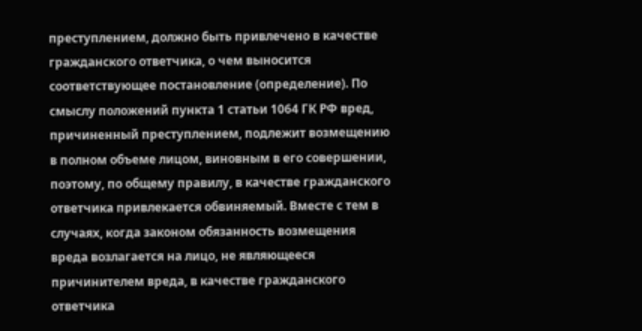преступлением, должно быть привлечено в качестве гражданского ответчика, о чем выносится соответствующее постановление (определение). По смыслу положений пункта 1 статьи 1064 ГК РФ вред, причиненный преступлением, подлежит возмещению в полном объеме лицом, виновным в его совершении, поэтому, по общему правилу, в качестве гражданского ответчика привлекается обвиняемый. Вместе с тем в случаях, когда законом обязанность возмещения вреда возлагается на лицо, не являющееся причинителем вреда, в качестве гражданского ответчика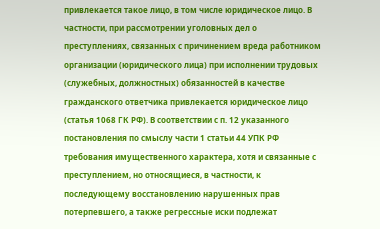привлекается такое лицо, в том числе юридическое лицо. В частности, при рассмотрении уголовных дел о преступлениях, связанных с причинением вреда работником организации (юридического лица) при исполнении трудовых (служебных, должностных) обязанностей в качестве гражданского ответчика привлекается юридическое лицо (статья 1068 ГК РФ). В соответствии с п. 12 указанного постановления по смыслу части 1 статьи 44 УПК РФ требования имущественного характера, хотя и связанные с преступлением, но относящиеся, в частности, к последующему восстановлению нарушенных прав потерпевшего, а также регрессные иски подлежат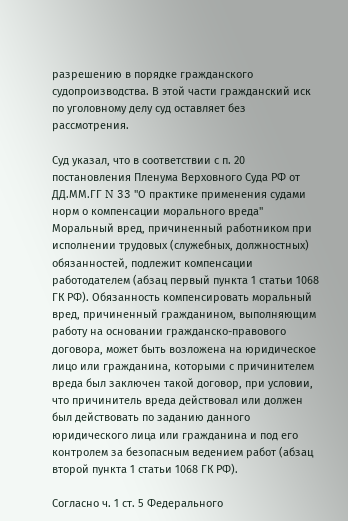разрешению в порядке гражданского судопроизводства. В этой части гражданский иск по уголовному делу суд оставляет без рассмотрения.

Суд указал, что в соответствии с п. 20 постановления Пленума Верховного Суда РФ от ДД.ММ.ГГ N 33 "О практике применения судами норм о компенсации морального вреда" Моральный вред, причиненный работником при исполнении трудовых (служебных, должностных) обязанностей, подлежит компенсации работодателем (абзац первый пункта 1 статьи 1068 ГК РФ). Обязанность компенсировать моральный вред, причиненный гражданином, выполняющим работу на основании гражданско-правового договора, может быть возложена на юридическое лицо или гражданина, которыми с причинителем вреда был заключен такой договор, при условии, что причинитель вреда действовал или должен был действовать по заданию данного юридического лица или гражданина и под его контролем за безопасным ведением работ (абзац второй пункта 1 статьи 1068 ГК РФ).

Согласно ч. 1 ст. 5 Федерального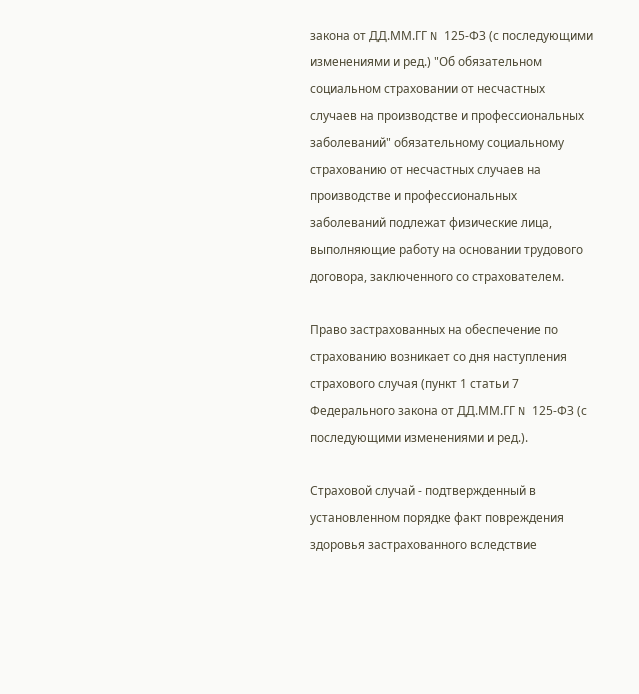закона от ДД.ММ.ГГ N 125-ФЗ (с последующими изменениями и ред.) "Об обязательном социальном страховании от несчастных случаев на производстве и профессиональных заболеваний" обязательному социальному страхованию от несчастных случаев на производстве и профессиональных заболеваний подлежат физические лица, выполняющие работу на основании трудового договора, заключенного со страхователем.

Право застрахованных на обеспечение по страхованию возникает со дня наступления страхового случая (пункт 1 статьи 7 Федерального закона от ДД.ММ.ГГ N 125-ФЗ (с последующими изменениями и ред.).

Страховой случай - подтвержденный в установленном порядке факт повреждения здоровья застрахованного вследствие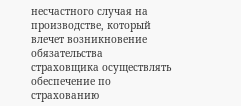несчастного случая на производстве, который влечет возникновение обязательства страховщика осуществлять обеспечение по страхованию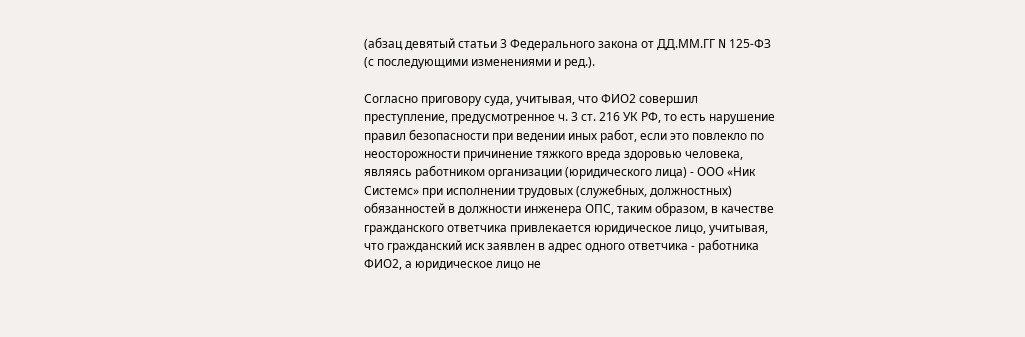(абзац девятый статьи 3 Федерального закона от ДД.ММ.ГГ N 125-ФЗ (с последующими изменениями и ред.).

Согласно приговору суда, учитывая, что ФИО2 совершил преступление, предусмотренное ч. 3 ст. 216 УК РФ, то есть нарушение правил безопасности при ведении иных работ, если это повлекло по неосторожности причинение тяжкого вреда здоровью человека, являясь работником организации (юридического лица) - ООО «Ник Системс» при исполнении трудовых (служебных, должностных) обязанностей в должности инженера ОПС, таким образом, в качестве гражданского ответчика привлекается юридическое лицо, учитывая, что гражданский иск заявлен в адрес одного ответчика - работника ФИО2, а юридическое лицо не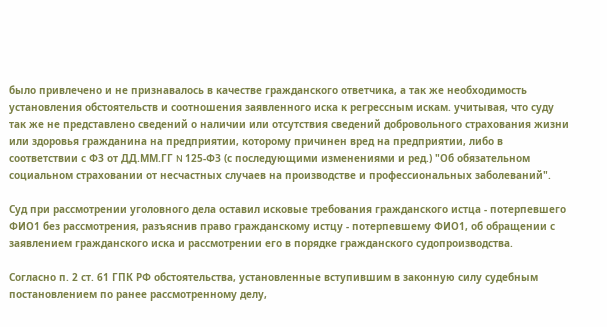было привлечено и не признавалось в качестве гражданского ответчика, а так же необходимость установления обстоятельств и соотношения заявленного иска к регрессным искам. учитывая, что суду так же не представлено сведений о наличии или отсутствия сведений добровольного страхования жизни или здоровья гражданина на предприятии, которому причинен вред на предприятии, либо в соответствии с ФЗ от ДД.ММ.ГГ N 125-ФЗ (с последующими изменениями и ред.) "Об обязательном социальном страховании от несчастных случаев на производстве и профессиональных заболеваний".

Суд при рассмотрении уголовного дела оставил исковые требования гражданского истца - потерпевшего ФИО1 без рассмотрения, разъяснив право гражданскому истцу - потерпевшему ФИО1, об обращении с заявлением гражданского иска и рассмотрении его в порядке гражданского судопроизводства.

Согласно п. 2 ст. 61 ГПК РФ обстоятельства, установленные вступившим в законную силу судебным постановлением по ранее рассмотренному делу,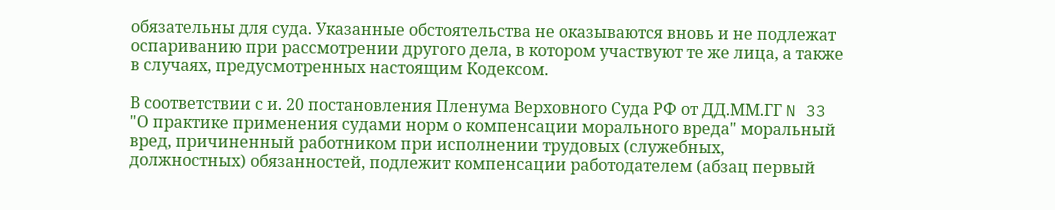обязательны для суда. Указанные обстоятельства не оказываются вновь и не подлежат оспариванию при рассмотрении другого дела, в котором участвуют те же лица, а также в случаях, предусмотренных настоящим Кодексом.

В соответствии с и. 20 постановления Пленума Верховного Суда РФ от ДД.ММ.ГГ N 33 "О практике применения судами норм о компенсации морального вреда" моральный вред, причиненный работником при исполнении трудовых (служебных, должностных) обязанностей, подлежит компенсации работодателем (абзац первый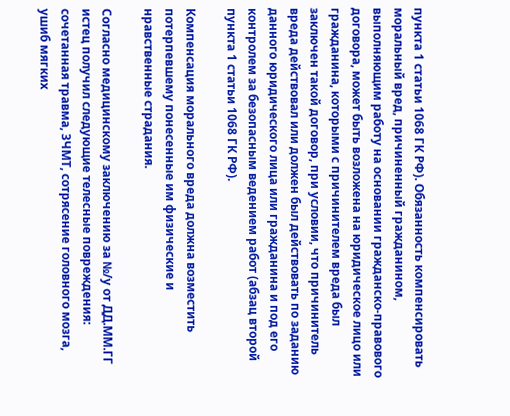пункта 1 статьи 1068 ГК РФ). Обязанность компенсировать моральный вред, причиненный гражданином, выполняющим работу на основании гражданско-правового договора, может быть возложена на юридическое лицо или гражданина, которыми с причинителем вреда был заключен такой договор, при условии, что причинитель вреда действовал или должен был действовать по заданию данного юридического лица или гражданина и под его контролем за безопасным ведением работ (абзац второй пункта 1 статьи 1068 ГК РФ).

Компенсация морального вреда должна возместить потерпевшему понесенные им физические и нравственные страдания.

Согласно медицинскому заключению за №/у от ДД.ММ.ГГ истец получил следующие телесные повреждения: сочетанная травма, ЗЧМТ, сотрясение головного мозга, ушиб мягких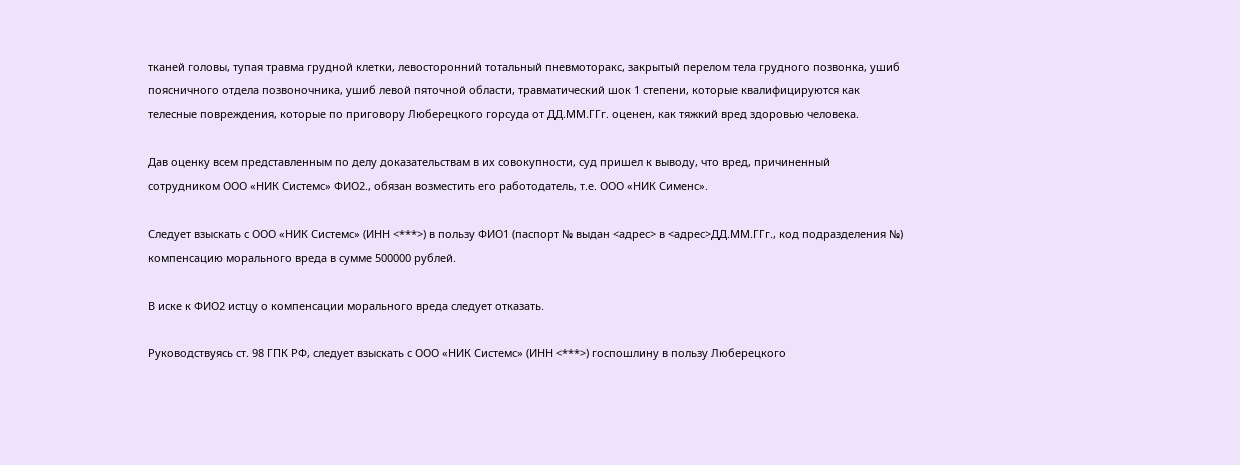тканей головы, тупая травма грудной клетки, левосторонний тотальный пневмоторакс, закрытый перелом тела грудного позвонка, ушиб поясничного отдела позвоночника, ушиб левой пяточной области, травматический шок 1 степени, которые квалифицируются как телесные повреждения, которые по приговору Люберецкого горсуда от ДД.ММ.ГГг. оценен, как тяжкий вред здоровью человека.

Дав оценку всем представленным по делу доказательствам в их совокупности, суд пришел к выводу, что вред, причиненный сотрудником ООО «НИК Системс» ФИО2., обязан возместить его работодатель, т.е. ООО «НИК Сименс».

Следует взыскать с ООО «НИК Системс» (ИНН <***>) в пользу ФИО1 (паспорт № выдан <адрес> в <адрес>ДД.ММ.ГГг., код подразделения №) компенсацию морального вреда в сумме 500000 рублей.

В иске к ФИО2 истцу о компенсации морального вреда следует отказать.

Руководствуясь ст. 98 ГПК РФ, следует взыскать с ООО «НИК Системс» (ИНН <***>) госпошлину в пользу Люберецкого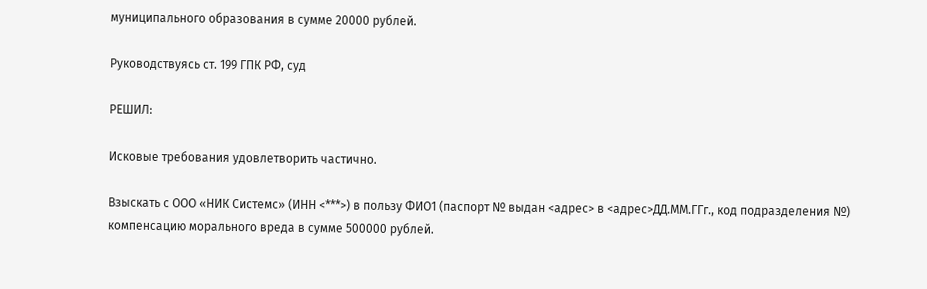муниципального образования в сумме 20000 рублей.

Руководствуясь ст. 199 ГПК РФ, суд

РЕШИЛ:

Исковые требования удовлетворить частично.

Взыскать с ООО «НИК Системс» (ИНН <***>) в пользу ФИО1 (паспорт № выдан <адрес> в <адрес>ДД.ММ.ГГг., код подразделения №) компенсацию морального вреда в сумме 500000 рублей.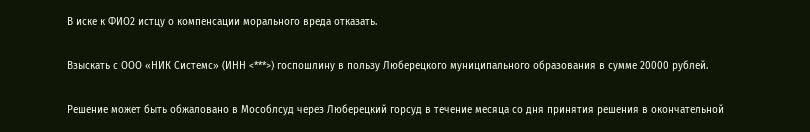В иске к ФИО2 истцу о компенсации морального вреда отказать.

Взыскать с ООО «НИК Системс» (ИНН <***>) госпошлину в пользу Люберецкого муниципального образования в сумме 20000 рублей.

Решение может быть обжаловано в Мособлсуд через Люберецкий горсуд в течение месяца со дня принятия решения в окончательной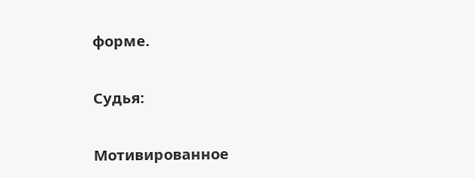форме.

Судья:

Мотивированное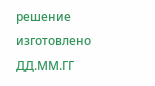решение изготовлено ДД.ММ.ГГ